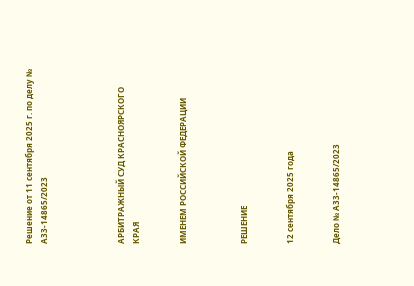Решение от 11 сентября 2025 г. по делу № А33-14865/2023




АРБИТРАЖНЫЙ СУД КРАСНОЯРСКОГО КРАЯ


ИМЕНЕМ РОССИЙСКОЙ ФЕДЕРАЦИИ



РЕШЕНИЕ


12 сентября 2025 года


Дело № А33-14865/2023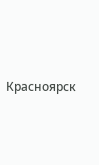Красноярск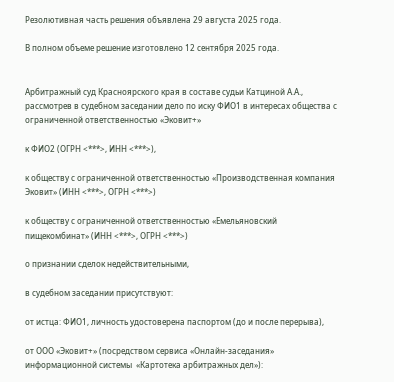Резолютивная часть решения объявлена 29 августа 2025 года.

В полном объеме решение изготовлено 12 сентября 2025 года.


Арбитражный суд Красноярского края в составе судьи Катциной А.А., рассмотрев в судебном заседании дело по иску ФИО1 в интересах общества с ограниченной ответственностью «Эковит+»

к ФИО2 (ОГРН <***>, ИНН <***>),

к обществу с ограниченной ответственностью «Производственная компания Эковит» (ИНН <***>, ОГРН <***>)

к обществу с ограниченной ответственностью «Емельяновский пищекомбинат» (ИНН <***>, ОГРН <***>)

о признании сделок недействительными,

в судебном заседании присутствуют:

от истца: ФИО1, личность удостоверена паспортом (до и после перерыва),

от ООО «Эковит+» (посредством сервиса «Онлайн-заседания» информационной системы  «Картотека арбитражных дел»):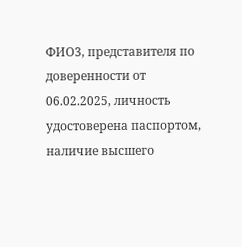ФИО3, представителя по доверенности от 06.02.2025, личность удостоверена паспортом, наличие высшего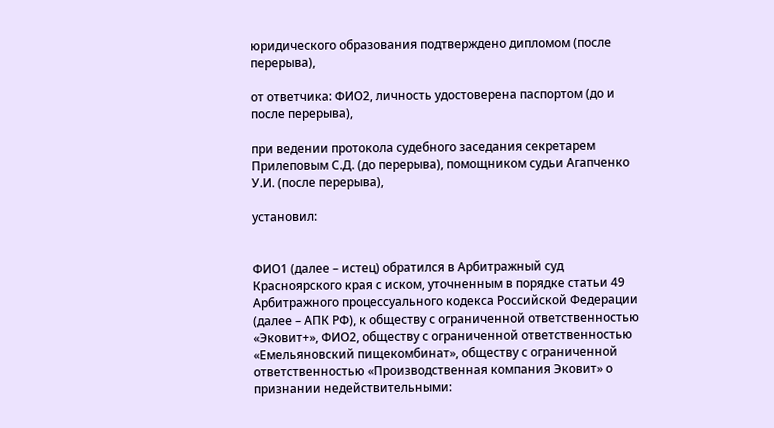юридического образования подтверждено дипломом (после перерыва),

от ответчика: ФИО2, личность удостоверена паспортом (до и после перерыва),

при ведении протокола судебного заседания секретарем Прилеповым С.Д. (до перерыва), помощником судьи Агапченко У.И. (после перерыва),

установил:


ФИО1 (далее – истец) обратился в Арбитражный суд Красноярского края с иском, уточненным в порядке статьи 49 Арбитражного процессуального кодекса Российской Федерации (далее – АПК РФ), к обществу с ограниченной ответственностью «Эковит+», ФИО2, обществу с ограниченной ответственностью «Емельяновский пищекомбинат», обществу с ограниченной ответственностью «Производственная компания Эковит» о признании недействительными: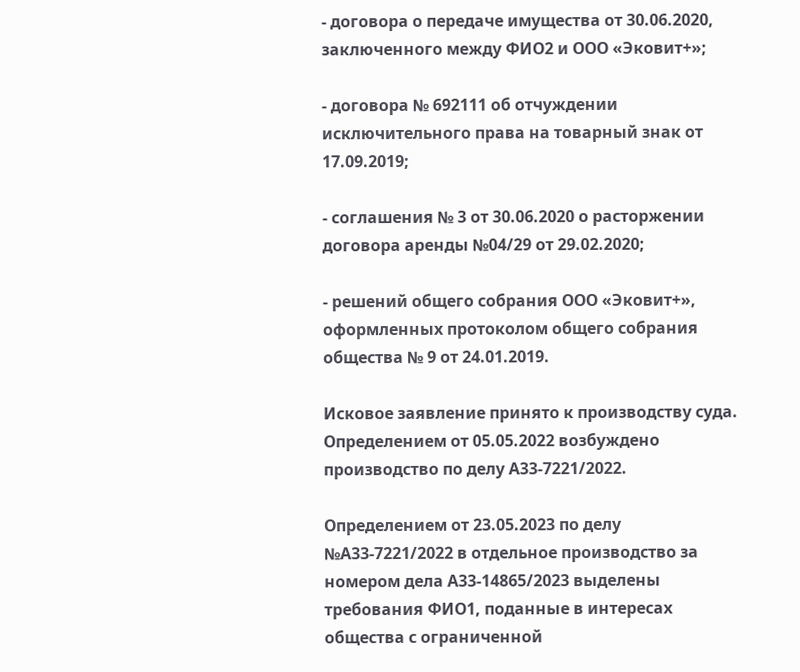- договора о передаче имущества от 30.06.2020, заключенного между ФИО2 и ООО «Эковит+»;

- договора № 692111 об отчуждении исключительного права на товарный знак от 17.09.2019;

- соглашения № 3 от 30.06.2020 о расторжении договора аренды №04/29 от 29.02.2020;

- решений общего собрания ООО «Эковит+», оформленных протоколом общего собрания общества № 9 от 24.01.2019.

Исковое заявление принято к производству суда. Определением от 05.05.2022 возбуждено производство по делу А33-7221/2022.

Определением от 23.05.2023 по делу №А33-7221/2022 в отдельное производство за номером дела А33-14865/2023 выделены требования ФИО1, поданные в интересах общества с ограниченной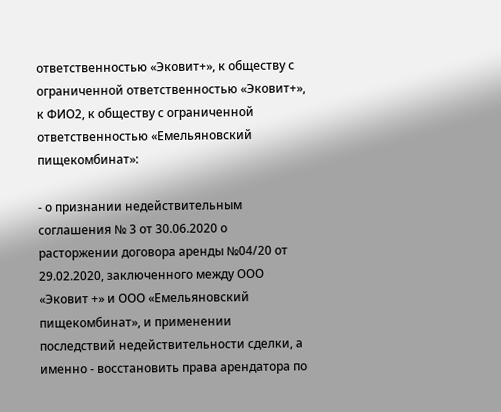ответственностью «Эковит+», к обществу с ограниченной ответственностью «Эковит+», к ФИО2, к обществу с ограниченной ответственностью «Емельяновский пищекомбинат»:

- о признании недействительным соглашения № 3 от 30.06.2020 о расторжении договора аренды №04/20 от 29.02.2020, заключенного между ООО «Эковит +» и ООО «Емельяновский пищекомбинат», и применении последствий недействительности сделки, а именно - восстановить права арендатора по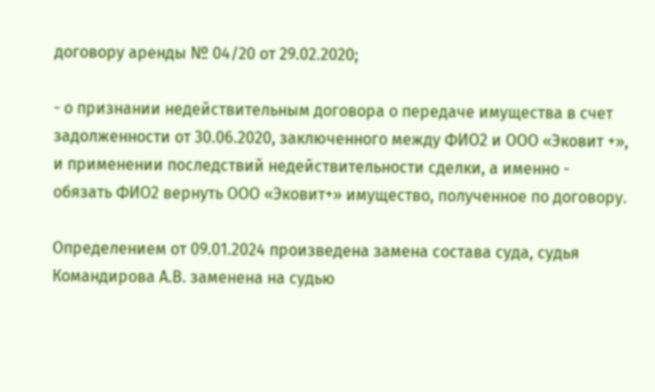договору аренды № 04/20 от 29.02.2020;

- о признании недействительным договора о передаче имущества в счет задолженности от 30.06.2020, заключенного между ФИО2 и ООО «Эковит +», и применении последствий недействительности сделки, а именно - обязать ФИО2 вернуть ООО «Эковит+» имущество, полученное по договору.

Определением от 09.01.2024 произведена замена состава суда, судья Командирова А.В. заменена на судью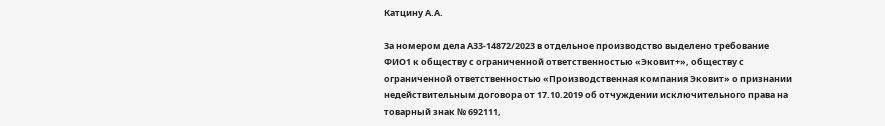Катцину А.А.

За номером дела А33-14872/2023 в отдельное производство выделено требование ФИО1 к обществу с ограниченной ответственностью «Эковит+», обществу с ограниченной ответственностью «Производственная компания Эковит» о признании недействительным договора от 17.10.2019 об отчуждении исключительного права на товарный знак № 692111,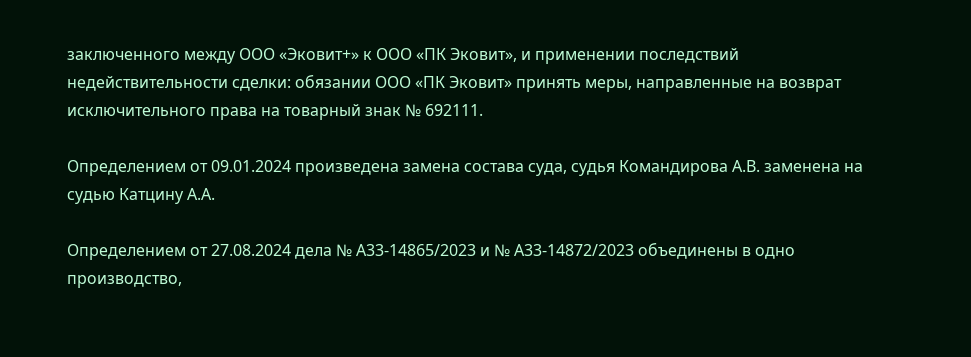заключенного между ООО «Эковит+» к ООО «ПК Эковит», и применении последствий недействительности сделки: обязании ООО «ПК Эковит» принять меры, направленные на возврат исключительного права на товарный знак № 692111.

Определением от 09.01.2024 произведена замена состава суда, судья Командирова А.В. заменена на судью Катцину А.А.

Определением от 27.08.2024 дела № А33-14865/2023 и № А33-14872/2023 объединены в одно производство,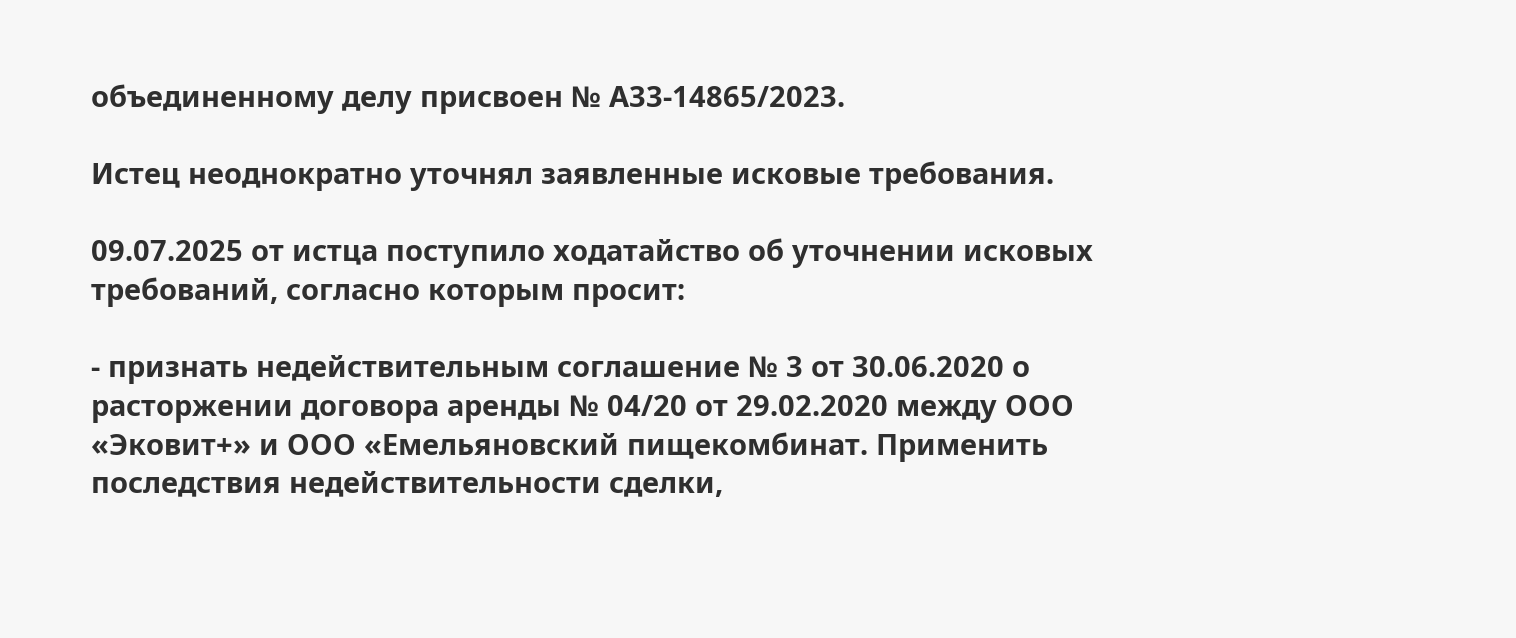объединенному делу присвоен № А33-14865/2023.

Истец неоднократно уточнял заявленные исковые требования.

09.07.2025 от истца поступило ходатайство об уточнении исковых требований, согласно которым просит:

- признать недействительным соглашение № 3 от 30.06.2020 о расторжении договора аренды № 04/20 от 29.02.2020 между ООО «Эковит+» и ООО «Емельяновский пищекомбинат. Применить последствия недействительности сделки,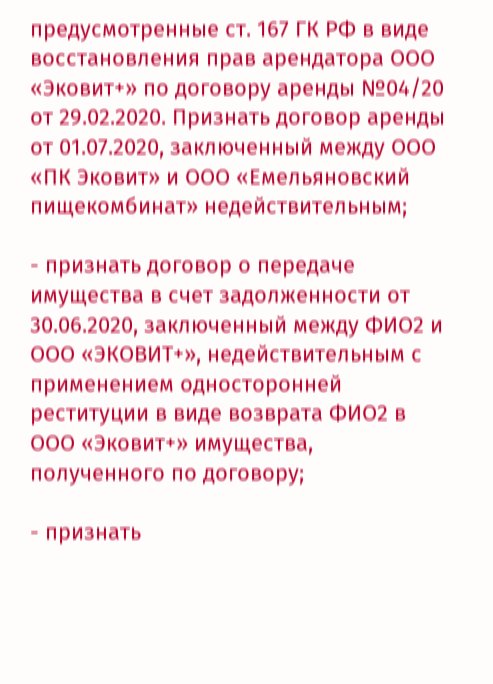предусмотренные ст. 167 ГК РФ в виде восстановления прав арендатора ООО «Эковит+» по договору аренды №04/20 от 29.02.2020. Признать договор аренды от 01.07.2020, заключенный между ООО «ПК Эковит» и ООО «Емельяновский пищекомбинат» недействительным;

- признать договор о передаче имущества в счет задолженности от 30.06.2020, заключенный между ФИО2 и ООО «ЭКОВИТ+», недействительным с применением односторонней реституции в виде возврата ФИО2 в ООО «Эковит+» имущества, полученного по договору;

- признать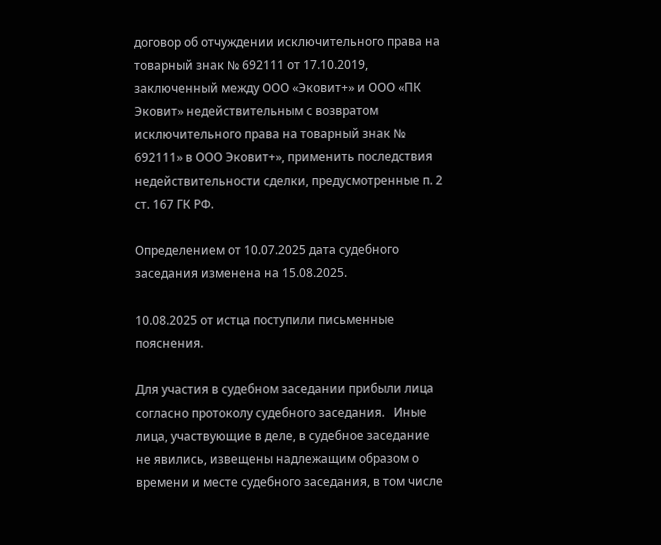договор об отчуждении исключительного права на товарный знак № 692111 от 17.10.2019, заключенный между ООО «Эковит+» и ООО «ПК Эковит» недействительным с возвратом исключительного права на товарный знак № 692111» в ООО Эковит+», применить последствия недействительности сделки, предусмотренные п. 2 ст. 167 ГК РФ.

Определением от 10.07.2025 дата судебного заседания изменена на 15.08.2025.

10.08.2025 от истца поступили письменные пояснения.

Для участия в судебном заседании прибыли лица согласно протоколу судебного заседания.   Иные лица, участвующие в деле, в судебное заседание не явились, извещены надлежащим образом о времени и месте судебного заседания, в том числе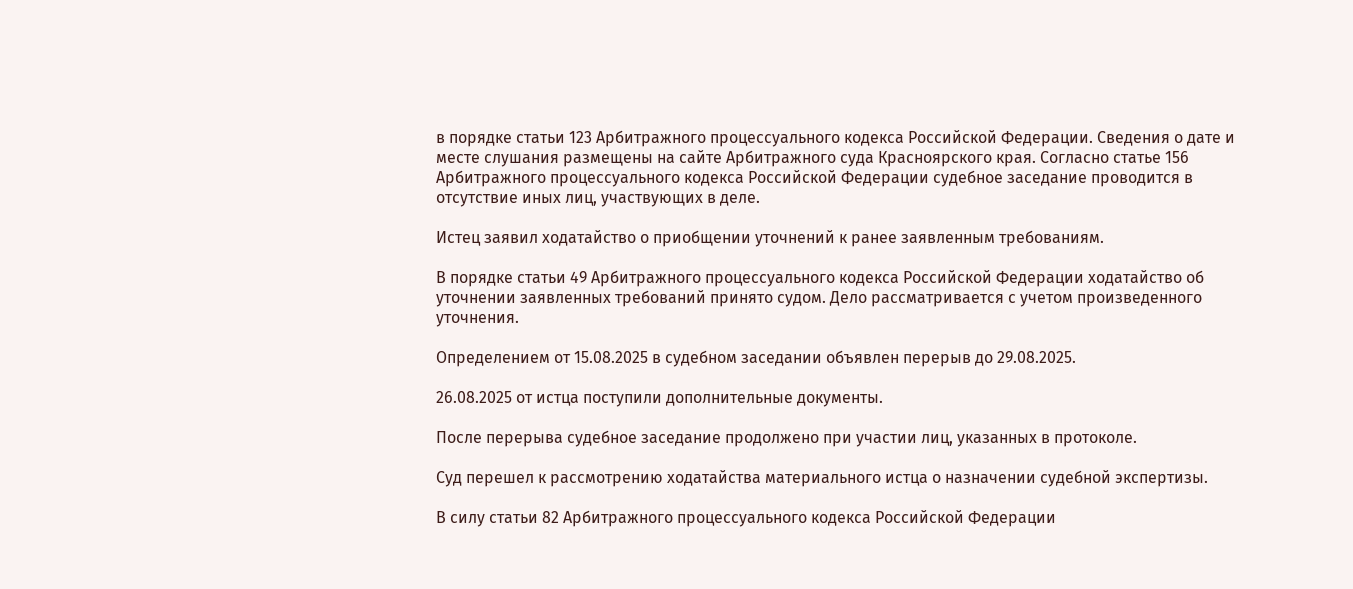в порядке статьи 123 Арбитражного процессуального кодекса Российской Федерации. Сведения о дате и месте слушания размещены на сайте Арбитражного суда Красноярского края. Согласно статье 156 Арбитражного процессуального кодекса Российской Федерации судебное заседание проводится в отсутствие иных лиц, участвующих в деле.

Истец заявил ходатайство о приобщении уточнений к ранее заявленным требованиям.

В порядке статьи 49 Арбитражного процессуального кодекса Российской Федерации ходатайство об уточнении заявленных требований принято судом. Дело рассматривается с учетом произведенного уточнения.

Определением от 15.08.2025 в судебном заседании объявлен перерыв до 29.08.2025.

26.08.2025 от истца поступили дополнительные документы.

После перерыва судебное заседание продолжено при участии лиц, указанных в протоколе.

Суд перешел к рассмотрению ходатайства материального истца о назначении судебной экспертизы.

В силу статьи 82 Арбитражного процессуального кодекса Российской Федерации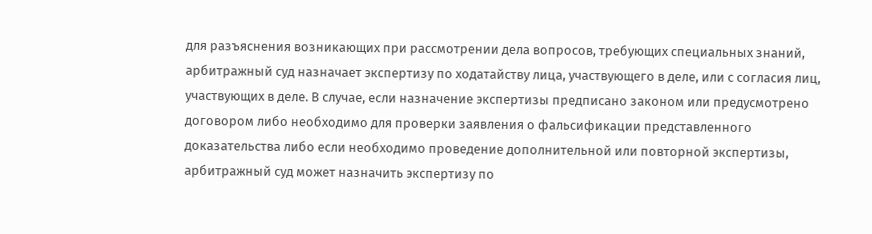для разъяснения возникающих при рассмотрении дела вопросов, требующих специальных знаний, арбитражный суд назначает экспертизу по ходатайству лица, участвующего в деле, или с согласия лиц, участвующих в деле. В случае, если назначение экспертизы предписано законом или предусмотрено договором либо необходимо для проверки заявления о фальсификации представленного доказательства либо если необходимо проведение дополнительной или повторной экспертизы, арбитражный суд может назначить экспертизу по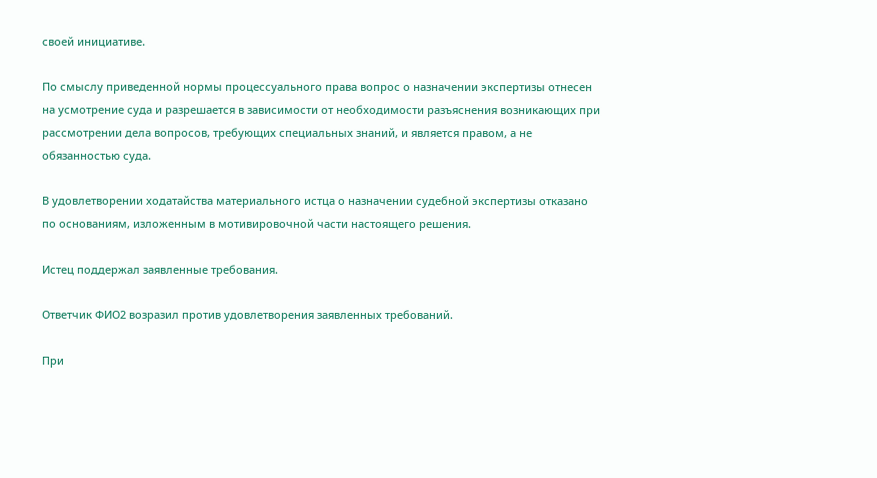своей инициативе.

По смыслу приведенной нормы процессуального права вопрос о назначении экспертизы отнесен на усмотрение суда и разрешается в зависимости от необходимости разъяснения возникающих при рассмотрении дела вопросов, требующих специальных знаний, и является правом, а не обязанностью суда.

В удовлетворении ходатайства материального истца о назначении судебной экспертизы отказано по основаниям, изложенным в мотивировочной части настоящего решения.

Истец поддержал заявленные требования.

Ответчик ФИО2 возразил против удовлетворения заявленных требований.

При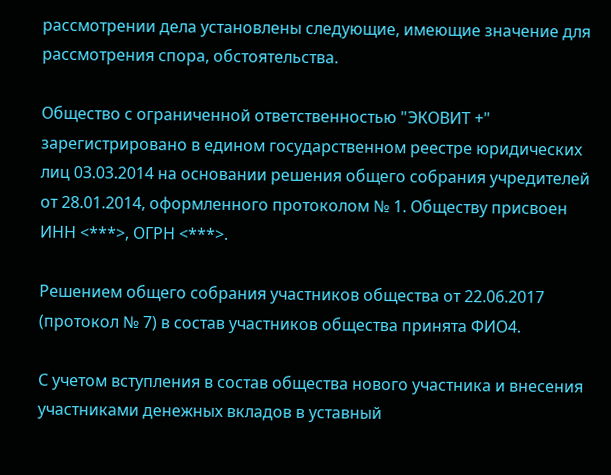рассмотрении дела установлены следующие, имеющие значение для рассмотрения спора, обстоятельства.

Общество с ограниченной ответственностью "ЭКОВИТ +" зарегистрировано в едином государственном реестре юридических лиц 03.03.2014 на основании решения общего собрания учредителей от 28.01.2014, оформленного протоколом № 1. Обществу присвоен ИНН <***>, ОГРН <***>.

Решением общего собрания участников общества от 22.06.2017 (протокол № 7) в состав участников общества принята ФИО4.

С учетом вступления в состав общества нового участника и внесения участниками денежных вкладов в уставный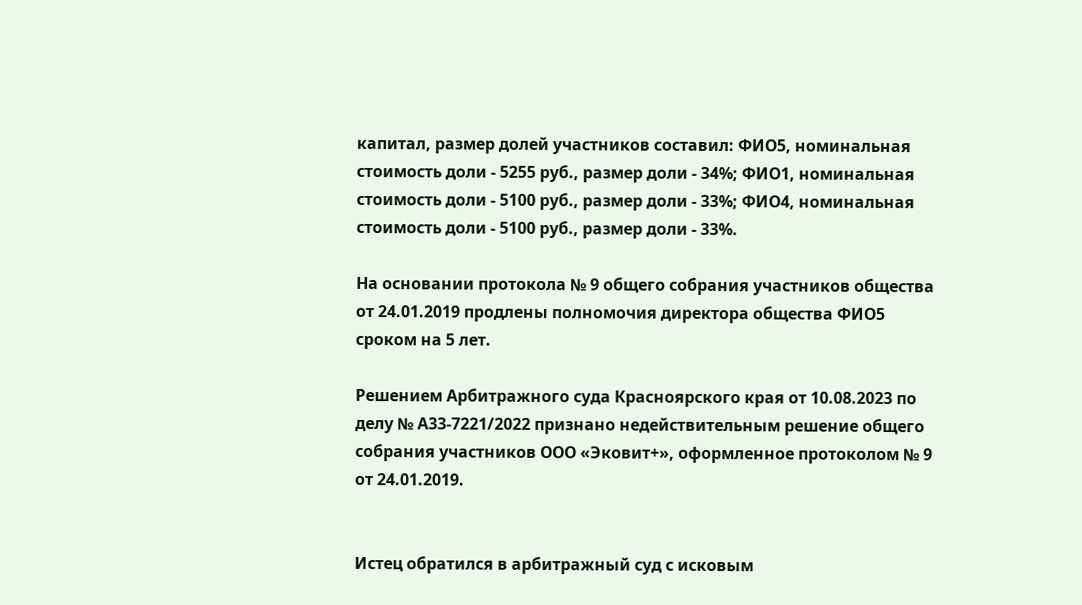капитал, размер долей участников составил: ФИО5, номинальная стоимость доли - 5255 руб., размер доли - 34%; ФИО1, номинальная стоимость доли - 5100 руб., размер доли - 33%; ФИО4, номинальная стоимость доли - 5100 руб., размер доли - 33%.

На основании протокола № 9 общего собрания участников общества от 24.01.2019 продлены полномочия директора общества ФИО5 сроком на 5 лет.

Решением Арбитражного суда Красноярского края от 10.08.2023 по делу № А33-7221/2022 признано недействительным решение общего собрания участников ООО «Эковит+», оформленное протоколом № 9 от 24.01.2019.


Истец обратился в арбитражный суд с исковым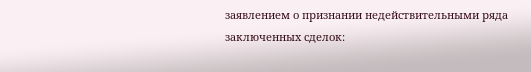заявлением о признании недействительными ряда заключенных сделок: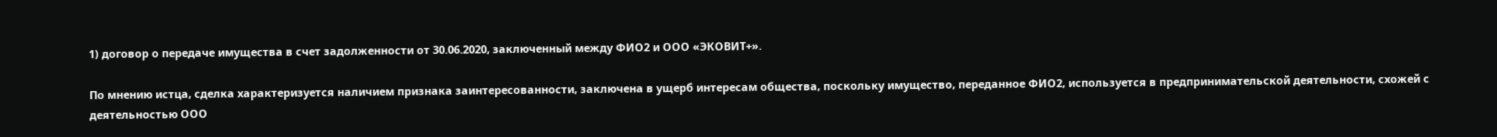1) договор о передаче имущества в счет задолженности от 30.06.2020, заключенный между ФИО2 и ООО «ЭКОВИТ+».

По мнению истца, сделка характеризуется наличием признака заинтересованности, заключена в ущерб интересам общества, поскольку имущество, переданное ФИО2, используется в предпринимательской деятельности, схожей с деятельностью ООО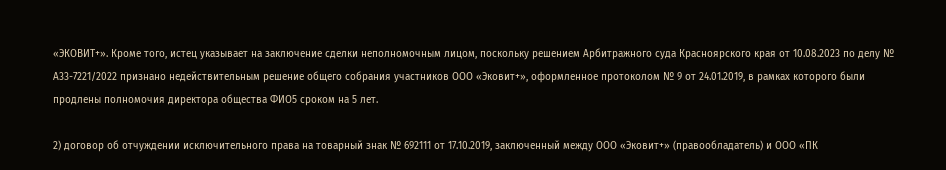«ЭКОВИТ+». Кроме того, истец указывает на заключение сделки неполномочным лицом, поскольку решением Арбитражного суда Красноярского края от 10.08.2023 по делу № А33-7221/2022 признано недействительным решение общего собрания участников ООО «Эковит+», оформленное протоколом № 9 от 24.01.2019, в рамках которого были продлены полномочия директора общества ФИО5 сроком на 5 лет.

2) договор об отчуждении исключительного права на товарный знак № 692111 от 17.10.2019, заключенный между ООО «Эковит+» (правообладатель) и ООО «ПК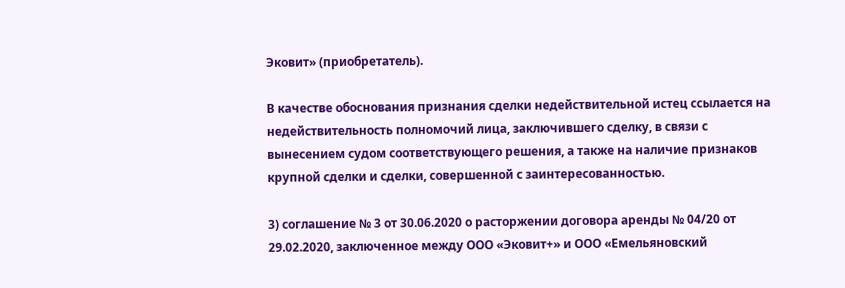Эковит» (приобретатель).

В качестве обоснования признания сделки недействительной истец ссылается на недействительность полномочий лица, заключившего сделку, в связи с вынесением судом соответствующего решения, а также на наличие признаков крупной сделки и сделки, совершенной с заинтересованностью.

3) соглашение № 3 от 30.06.2020 о расторжении договора аренды № 04/20 от 29.02.2020, заключенное между ООО «Эковит+» и ООО «Емельяновский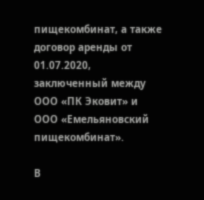пищекомбинат, а также договор аренды от 01.07.2020, заключенный между ООО «ПК Эковит» и ООО «Емельяновский пищекомбинат».

В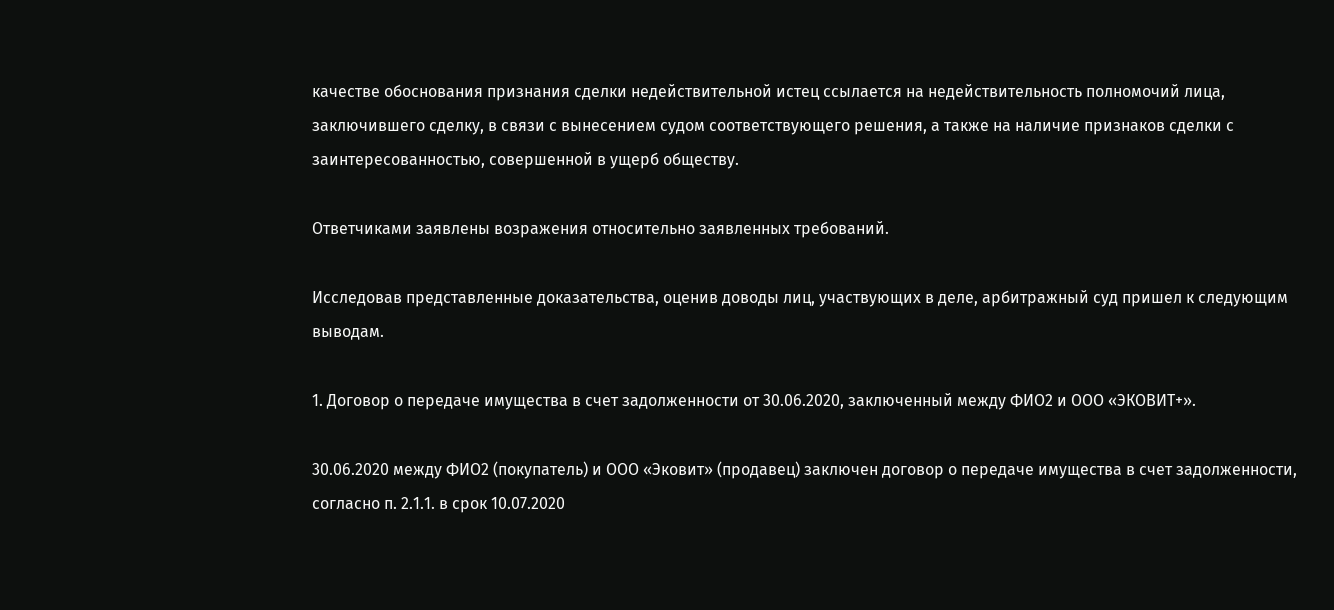качестве обоснования признания сделки недействительной истец ссылается на недействительность полномочий лица, заключившего сделку, в связи с вынесением судом соответствующего решения, а также на наличие признаков сделки с заинтересованностью, совершенной в ущерб обществу.

Ответчиками заявлены возражения относительно заявленных требований.

Исследовав представленные доказательства, оценив доводы лиц, участвующих в деле, арбитражный суд пришел к следующим выводам.

1. Договор о передаче имущества в счет задолженности от 30.06.2020, заключенный между ФИО2 и ООО «ЭКОВИТ+».

30.06.2020 между ФИО2 (покупатель) и ООО «Эковит» (продавец) заключен договор о передаче имущества в счет задолженности, согласно п. 2.1.1. в срок 10.07.2020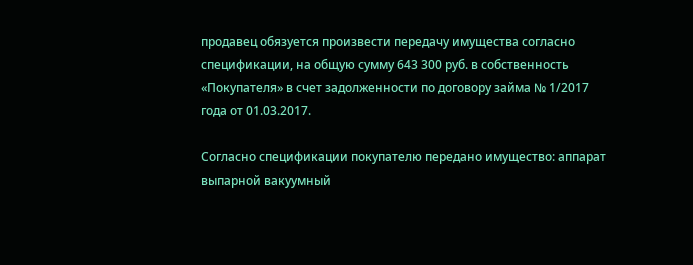продавец обязуется произвести передачу имущества согласно спецификации, на общую сумму 643 300 руб. в собственность «Покупателя» в счет задолженности по договору займа № 1/2017 года от 01.03.2017.

Согласно спецификации покупателю передано имущество: аппарат выпарной вакуумный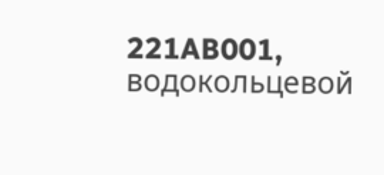221AB001, водокольцевой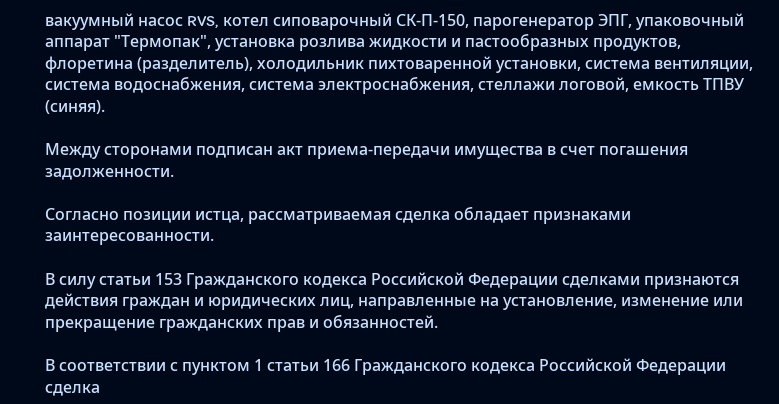вакуумный насос RVS, котел сиповарочный СК-П-150, парогенератор ЭПГ, упаковочный аппарат "Термопак", установка розлива жидкости и пастообразных продуктов, флоретина (разделитель), холодильник пихтоваренной установки, система вентиляции, система водоснабжения, система электроснабжения, стеллажи логовой, емкость ТПВУ (синяя).

Между сторонами подписан акт приема-передачи имущества в счет погашения задолженности.

Согласно позиции истца, рассматриваемая сделка обладает признаками заинтересованности.

В силу статьи 153 Гражданского кодекса Российской Федерации сделками признаются действия граждан и юридических лиц, направленные на установление, изменение или прекращение гражданских прав и обязанностей.

В соответствии с пунктом 1 статьи 166 Гражданского кодекса Российской Федерации сделка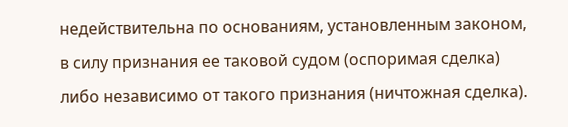недействительна по основаниям, установленным законом, в силу признания ее таковой судом (оспоримая сделка) либо независимо от такого признания (ничтожная сделка).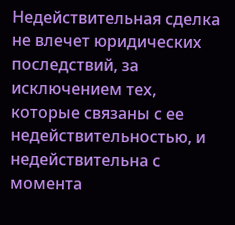Недействительная сделка не влечет юридических последствий, за исключением тех, которые связаны с ее недействительностью, и недействительна с момента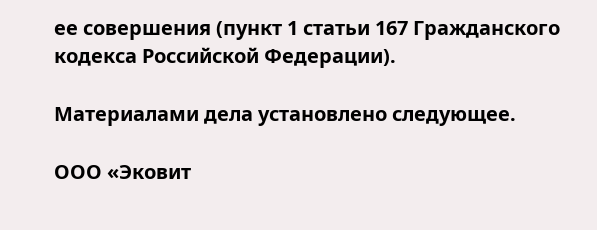ее совершения (пункт 1 статьи 167 Гражданского кодекса Российской Федерации).

Материалами дела установлено следующее.

ООО «Эковит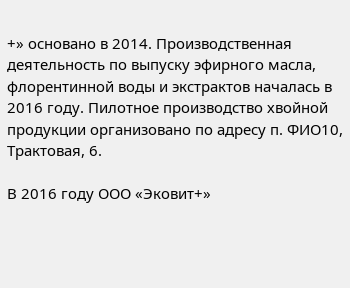+» основано в 2014. Производственная деятельность по выпуску эфирного масла, флорентинной воды и экстрактов началась в 2016 году. Пилотное производство хвойной продукции организовано по адресу п. ФИО10, Трактовая, 6.

В 2016 году ООО «Эковит+»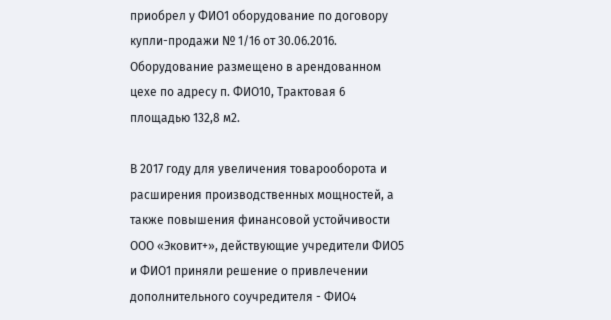приобрел у ФИО1 оборудование по договору купли-продажи № 1/16 от 30.06.2016. Оборудование размещено в арендованном цехе по адресу п. ФИО10, Трактовая 6 площадью 132,8 м2.

В 2017 году для увеличения товарооборота и расширения производственных мощностей, а также повышения финансовой устойчивости ООО «Эковит+», действующие учредители ФИО5 и ФИО1 приняли решение о привлечении дополнительного соучредителя - ФИО4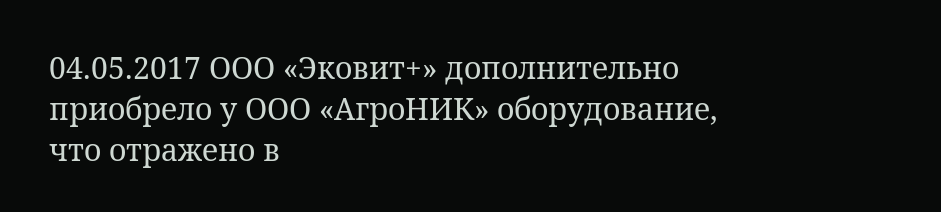04.05.2017 ООО «Эковит+» дополнительно приобрело у ООО «АгроНИК» оборудование, что отражено в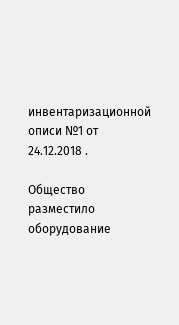инвентаризационной описи №1 от 24.12.2018 .

Общество разместило оборудование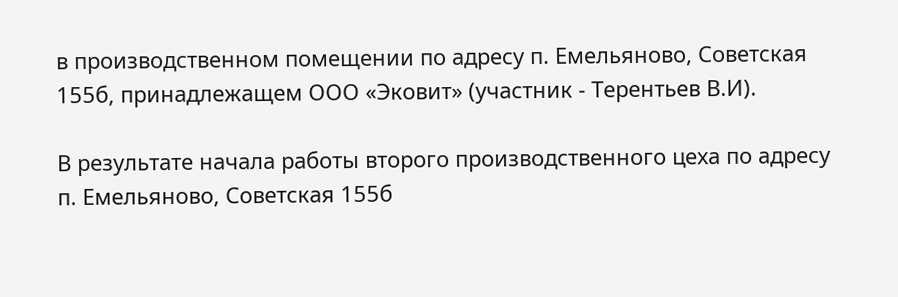в производственном помещении по адресу п. Емельяново, Советская 155б, принадлежащем ООО «Эковит» (участник - Терентьев В.И).

В результате начала работы второго производственного цеха по адресу п. Емельяново, Советская 155б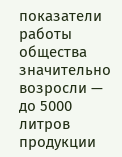показатели работы общества значительно возросли — до 5000 литров продукции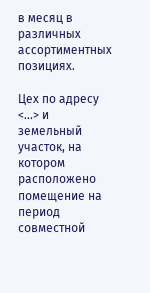в месяц в различных ассортиментных позициях.

Цех по адресу <...> и земельный участок, на котором расположено помещение на период совместной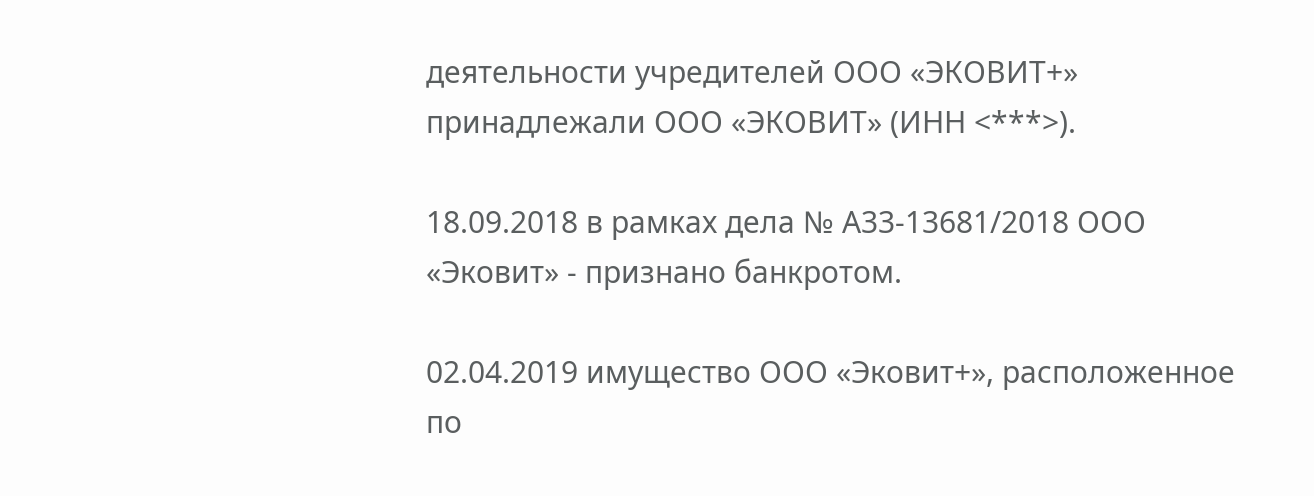деятельности учредителей ООО «ЭКОВИТ+» принадлежали ООО «ЭКОВИТ» (ИНН <***>).

18.09.2018 в рамках дела № А33-13681/2018 ООО «Эковит» - признано банкротом.

02.04.2019 имущество ООО «Эковит+», расположенное по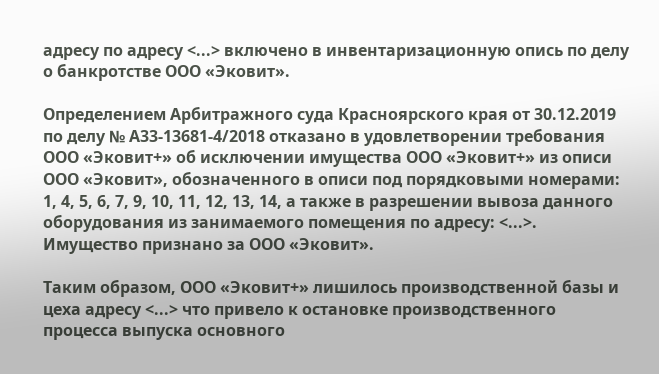адресу по адресу <...> включено в инвентаризационную опись по делу о банкротстве ООО «Эковит».

Определением Арбитражного суда Красноярского края от 30.12.2019 по делу № А33-13681-4/2018 отказано в удовлетворении требования ООО «Эковит+» об исключении имущества ООО «Эковит+» из описи ООО «Эковит», обозначенного в описи под порядковыми номерами: 1, 4, 5, 6, 7, 9, 10, 11, 12, 13, 14, а также в разрешении вывоза данного оборудования из занимаемого помещения по адресу: <...>. Имущество признано за ООО «Эковит».

Таким образом, ООО «Эковит+» лишилось производственной базы и цеха адресу <...> что привело к остановке производственного процесса выпуска основного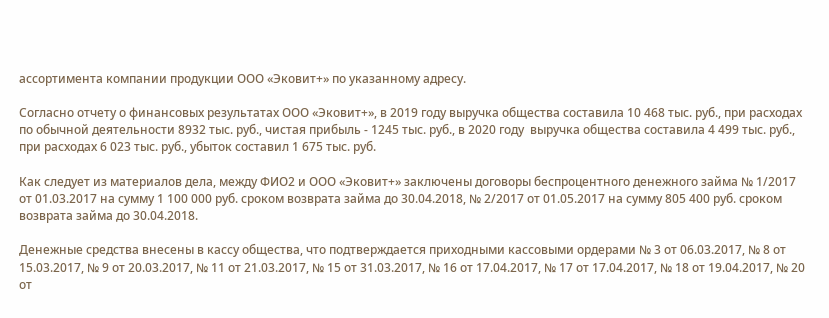ассортимента компании продукции ООО «Эковит+» по указанному адресу.

Согласно отчету о финансовых результатах ООО «Эковит+», в 2019 году выручка общества составила 10 468 тыс. руб., при расходах по обычной деятельности 8932 тыс. руб., чистая прибыль - 1245 тыс. руб., в 2020 году  выручка общества составила 4 499 тыс. руб., при расходах 6 023 тыс. руб., убыток составил 1 675 тыс. руб.

Как следует из материалов дела, между ФИО2 и ООО «Эковит+» заключены договоры беспроцентного денежного займа № 1/2017 от 01.03.2017 на сумму 1 100 000 руб. сроком возврата займа до 30.04.2018, № 2/2017 от 01.05.2017 на сумму 805 400 руб. сроком возврата займа до 30.04.2018.

Денежные средства внесены в кассу общества, что подтверждается приходными кассовыми ордерами № 3 от 06.03.2017, № 8 от 15.03.2017, № 9 от 20.03.2017, № 11 от 21.03.2017, № 15 от 31.03.2017, № 16 от 17.04.2017, № 17 от 17.04.2017, № 18 от 19.04.2017, № 20 от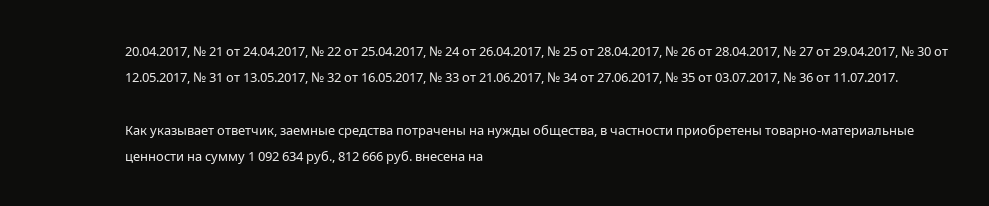20.04.2017, № 21 от 24.04.2017, № 22 от 25.04.2017, № 24 от 26.04.2017, № 25 от 28.04.2017, № 26 от 28.04.2017, № 27 от 29.04.2017, № 30 от 12.05.2017, № 31 от 13.05.2017, № 32 от 16.05.2017, № 33 от 21.06.2017, № 34 от 27.06.2017, № 35 от 03.07.2017, № 36 от 11.07.2017.

Как указывает ответчик, заемные средства потрачены на нужды общества, в частности приобретены товарно-материальные ценности на сумму 1 092 634 руб., 812 666 руб. внесена на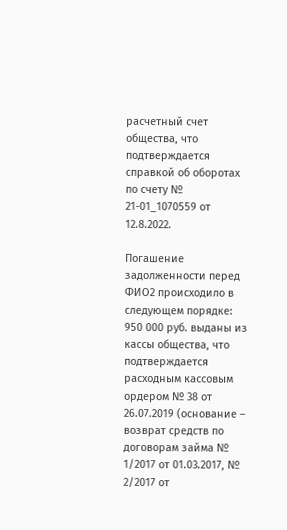расчетный счет общества, что подтверждается справкой об оборотах по счету № 21-01_1070559 от 12.8.2022.

Погашение задолженности перед ФИО2 происходило в следующем порядке: 950 000 руб. выданы из кассы общества, что подтверждается расходным кассовым ордером № 38 от 26.07.2019 (основание – возврат средств по договорам займа № 1/2017 от 01.03.2017, № 2/2017 от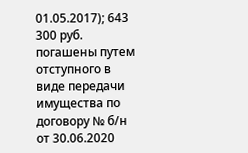01.05.2017); 643 300 руб. погашены путем отступного в виде передачи имущества по договору № б/н от 30.06.2020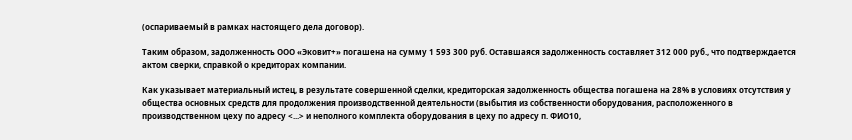(оспариваемый в рамках настоящего дела договор).

Таким образом, задолженность ООО «Эковит+» погашена на сумму 1 593 300 руб. Оставшаяся задолженность составляет 312 000 руб., что подтверждается актом сверки, справкой о кредиторах компании.

Как указывает материальный истец, в результате совершенной сделки, кредиторская задолженность общества погашена на 28% в условиях отсутствия у общества основных средств для продолжения производственной деятельности (выбытия из собственности оборудования, расположенного в производственном цеху по адресу <...> и неполного комплекта оборудования в цеху по адресу п. ФИО10,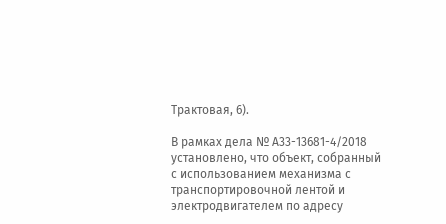Трактовая, 6).

В рамках дела № А33-13681-4/2018 установлено, что объект, собранный с использованием механизма с транспортировочной лентой и электродвигателем по адресу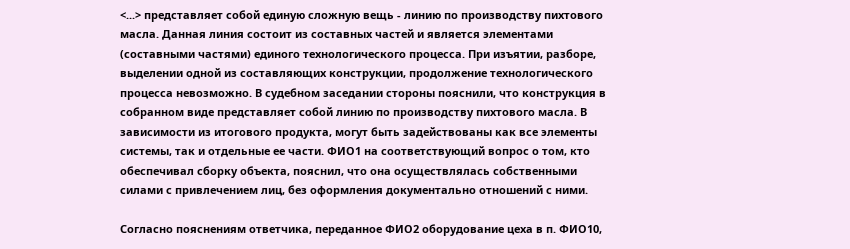<...> представляет собой единую сложную вещь - линию по производству пихтового масла. Данная линия состоит из составных частей и является элементами (составными частями) единого технологического процесса. При изъятии, разборе, выделении одной из составляющих конструкции, продолжение технологического процесса невозможно. В судебном заседании стороны пояснили, что конструкция в собранном виде представляет собой линию по производству пихтового масла. В зависимости из итогового продукта, могут быть задействованы как все элементы системы, так и отдельные ее части. ФИО1 на соответствующий вопрос о том, кто обеспечивал сборку объекта, пояснил, что она осуществлялась собственными силами с привлечением лиц, без оформления документально отношений с ними.

Согласно пояснениям ответчика, переданное ФИО2 оборудование цеха в п. ФИО10,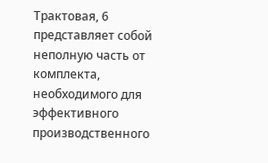Трактовая, 6  представляет собой неполную часть от комплекта, необходимого для эффективного производственного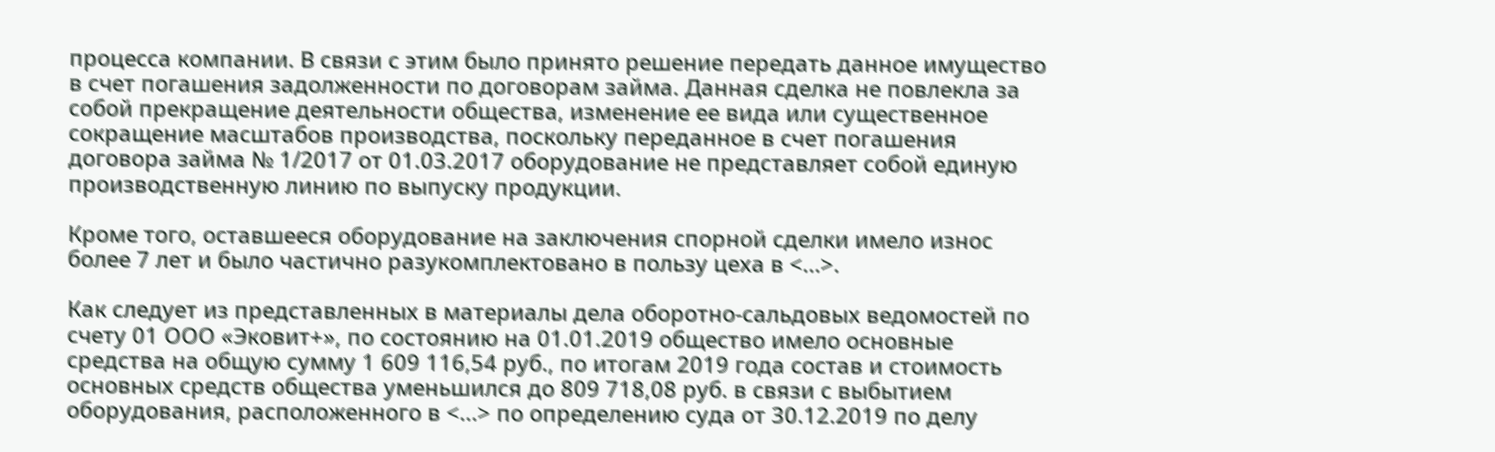процесса компании. В связи с этим было принято решение передать данное имущество в счет погашения задолженности по договорам займа. Данная сделка не повлекла за собой прекращение деятельности общества, изменение ее вида или существенное сокращение масштабов производства, поскольку переданное в счет погашения договора займа № 1/2017 от 01.03.2017 оборудование не представляет собой единую производственную линию по выпуску продукции.

Кроме того, оставшееся оборудование на заключения спорной сделки имело износ более 7 лет и было частично разукомплектовано в пользу цеха в <...>.

Как следует из представленных в материалы дела оборотно-сальдовых ведомостей по счету 01 ООО «Эковит+», по состоянию на 01.01.2019 общество имело основные средства на общую сумму 1 609 116,54 руб., по итогам 2019 года состав и стоимость основных средств общества уменьшился до 809 718,08 руб. в связи с выбытием оборудования, расположенного в <...> по определению суда от 30.12.2019 по делу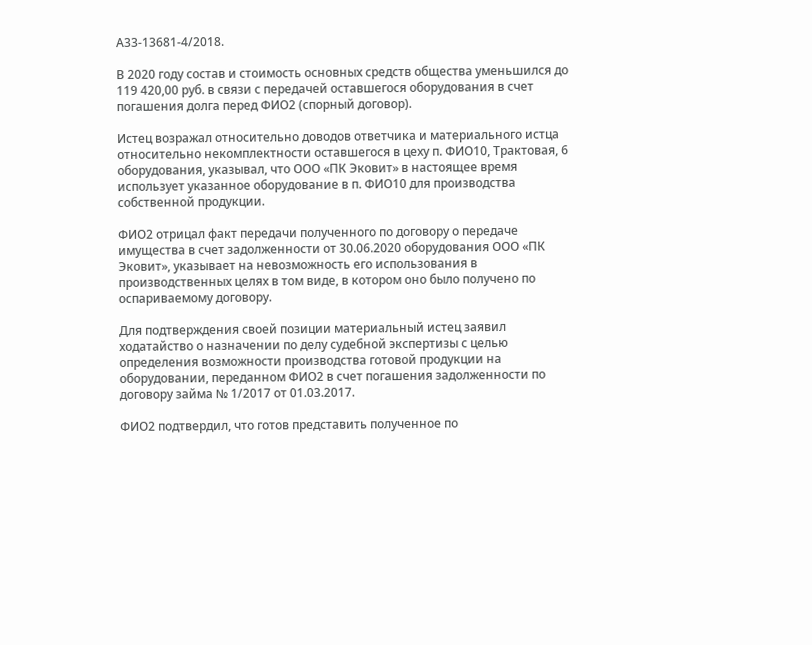А33-13681-4/2018.

В 2020 году состав и стоимость основных средств общества уменьшился до 119 420,00 руб. в связи с передачей оставшегося оборудования в счет погашения долга перед ФИО2 (спорный договор).

Истец возражал относительно доводов ответчика и материального истца относительно некомплектности оставшегося в цеху п. ФИО10, Трактовая, 6 оборудования, указывал, что ООО «ПК Эковит» в настоящее время использует указанное оборудование в п. ФИО10 для производства собственной продукции.

ФИО2 отрицал факт передачи полученного по договору о передаче имущества в счет задолженности от 30.06.2020 оборудования ООО «ПК Эковит», указывает на невозможность его использования в производственных целях в том виде, в котором оно было получено по оспариваемому договору.

Для подтверждения своей позиции материальный истец заявил ходатайство о назначении по делу судебной экспертизы с целью определения возможности производства готовой продукции на оборудовании, переданном ФИО2 в счет погашения задолженности по договору займа № 1/2017 от 01.03.2017.

ФИО2 подтвердил, что готов представить полученное по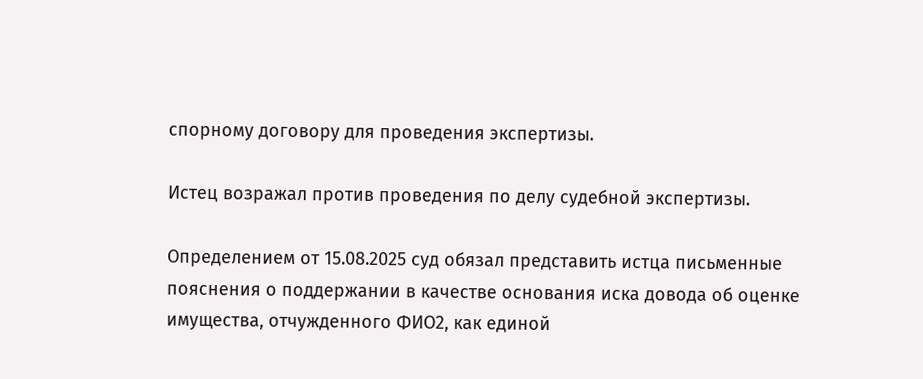спорному договору для проведения экспертизы.

Истец возражал против проведения по делу судебной экспертизы.

Определением от 15.08.2025 суд обязал представить истца письменные пояснения о поддержании в качестве основания иска довода об оценке имущества, отчужденного ФИО2, как единой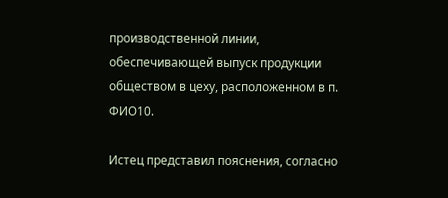производственной линии, обеспечивающей выпуск продукции обществом в цеху, расположенном в п. ФИО10.

Истец представил пояснения, согласно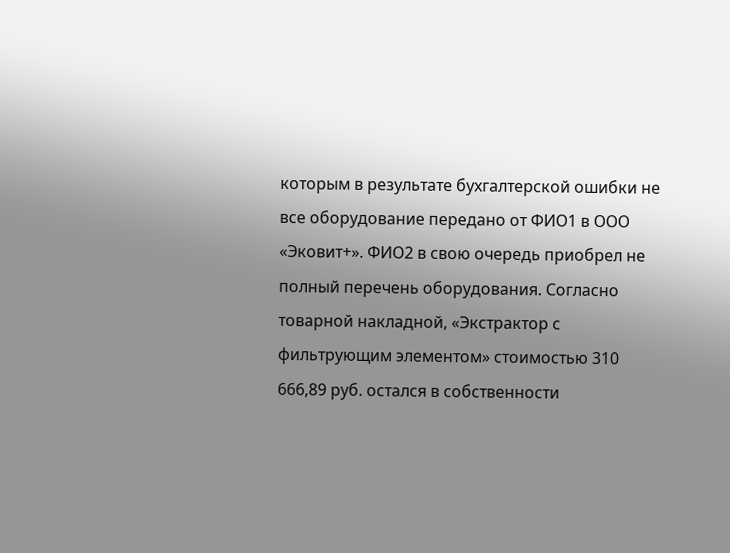которым в результате бухгалтерской ошибки не все оборудование передано от ФИО1 в ООО «Эковит+». ФИО2 в свою очередь приобрел не полный перечень оборудования. Согласно товарной накладной, «Экстрактор с фильтрующим элементом» стоимостью 310 666,89 руб. остался в собственности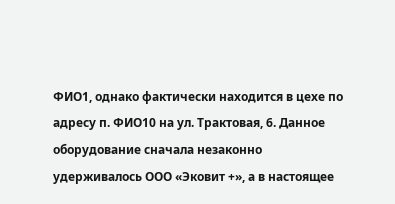ФИО1, однако фактически находится в цехе по адресу п. ФИО10 на ул. Трактовая, 6. Данное оборудование сначала незаконно удерживалось ООО «Эковит +», а в настоящее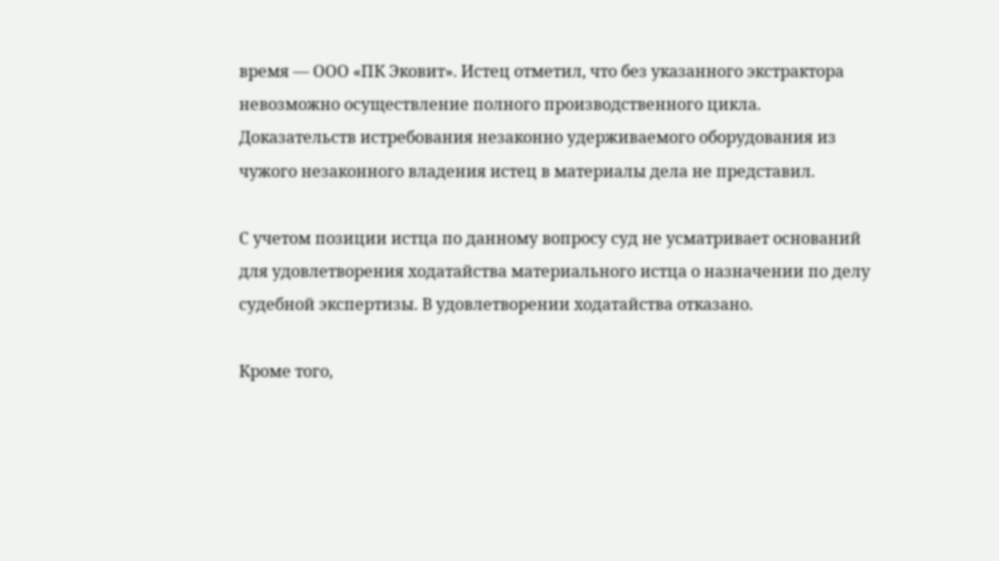время — ООО «ПК Эковит». Истец отметил, что без указанного экстрактора невозможно осуществление полного производственного цикла. Доказательств истребования незаконно удерживаемого оборудования из чужого незаконного владения истец в материалы дела не представил.

С учетом позиции истца по данному вопросу суд не усматривает оснований для удовлетворения ходатайства материального истца о назначении по делу судебной экспертизы. В удовлетворении ходатайства отказано.

Кроме того,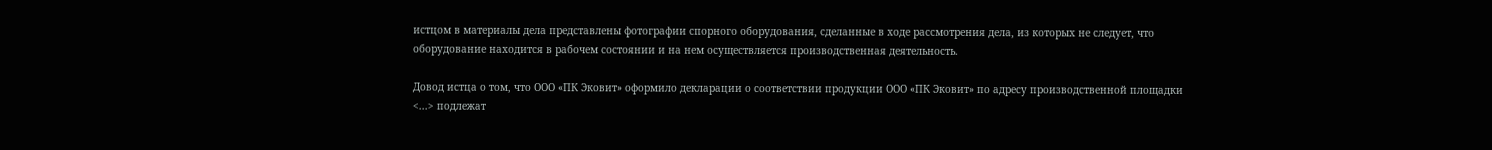истцом в материалы дела представлены фотографии спорного оборудования, сделанные в ходе рассмотрения дела, из которых не следует, что оборудование находится в рабочем состоянии и на нем осуществляется производственная деятельность.

Довод истца о том, что ООО «ПК Эковит» оформило декларации о соответствии продукции ООО «ПК Эковит» по адресу производственной площадки <...> подлежат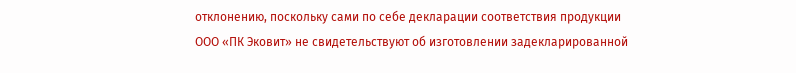отклонению, поскольку сами по себе декларации соответствия продукции ООО «ПК Эковит» не свидетельствуют об изготовлении задекларированной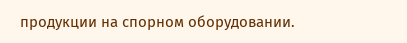продукции на спорном оборудовании.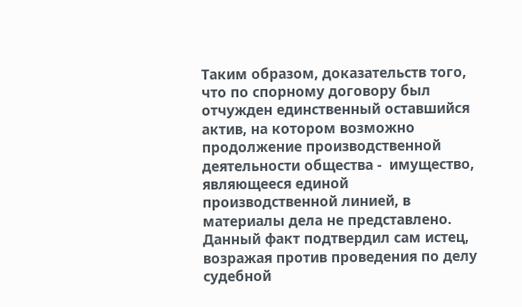Таким образом, доказательств того, что по спорному договору был отчужден единственный оставшийся актив, на котором возможно продолжение производственной деятельности общества -  имущество, являющееся единой производственной линией, в материалы дела не представлено. Данный факт подтвердил сам истец, возражая против проведения по делу судебной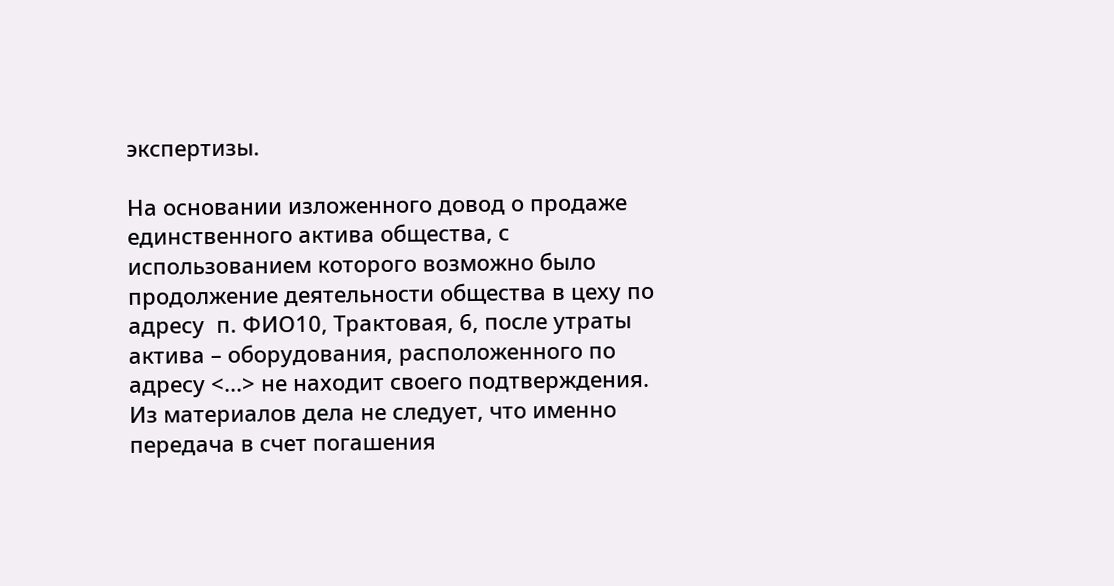экспертизы.

На основании изложенного довод о продаже единственного актива общества, с использованием которого возможно было продолжение деятельности общества в цеху по адресу  п. ФИО10, Трактовая, 6, после утраты актива – оборудования, расположенного по адресу <...> не находит своего подтверждения. Из материалов дела не следует, что именно передача в счет погашения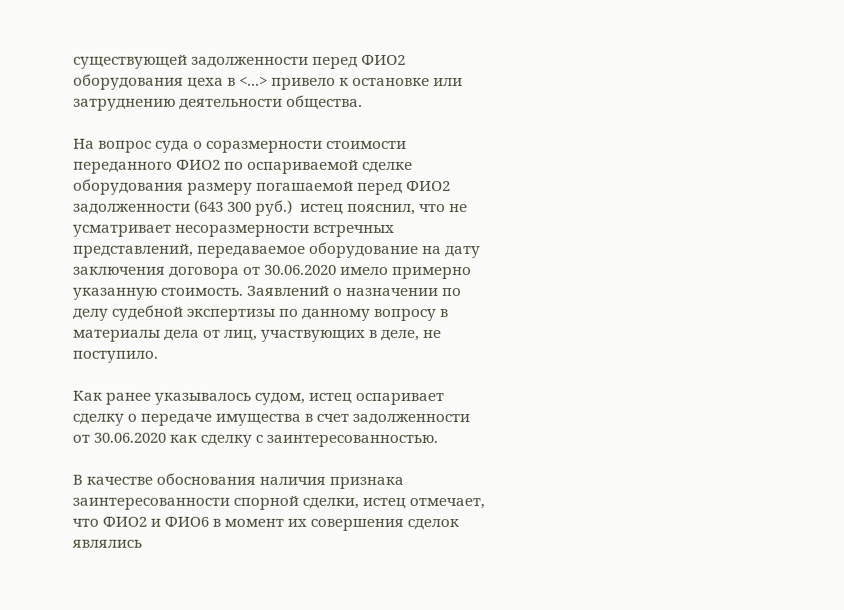существующей задолженности перед ФИО2 оборудования цеха в <...> привело к остановке или затруднению деятельности общества.

На вопрос суда о соразмерности стоимости переданного ФИО2 по оспариваемой сделке оборудования размеру погашаемой перед ФИО2 задолженности (643 300 руб.)  истец пояснил, что не усматривает несоразмерности встречных представлений, передаваемое оборудование на дату заключения договора от 30.06.2020 имело примерно указанную стоимость. Заявлений о назначении по делу судебной экспертизы по данному вопросу в материалы дела от лиц, участвующих в деле, не поступило.

Как ранее указывалось судом, истец оспаривает сделку о передаче имущества в счет задолженности от 30.06.2020 как сделку с заинтересованностью.

В качестве обоснования наличия признака заинтересованности спорной сделки, истец отмечает, что ФИО2 и ФИО6 в момент их совершения сделок являлись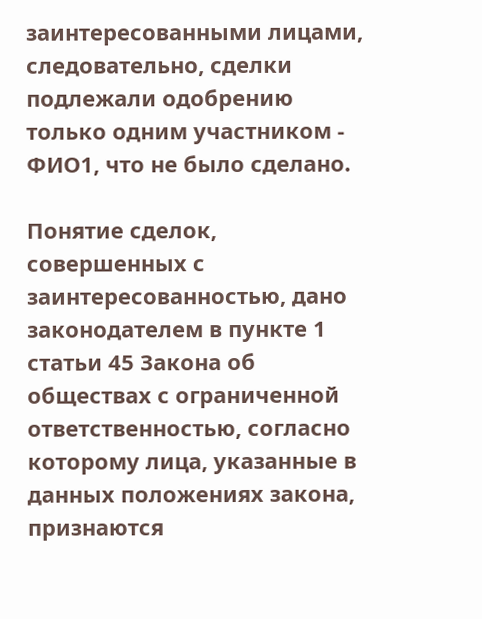заинтересованными лицами, следовательно, сделки подлежали одобрению только одним участником - ФИО1, что не было сделано.

Понятие сделок, совершенных с заинтересованностью, дано законодателем в пункте 1 статьи 45 Закона об обществах с ограниченной ответственностью, согласно которому лица, указанные в данных положениях закона, признаются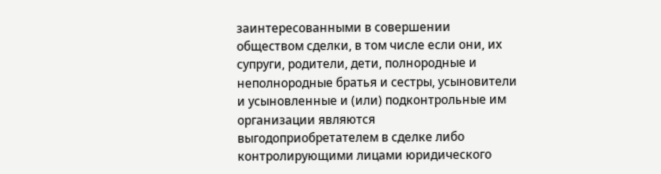заинтересованными в совершении обществом сделки, в том числе если они, их супруги, родители, дети, полнородные и неполнородные братья и сестры, усыновители и усыновленные и (или) подконтрольные им организации являются выгодоприобретателем в сделке либо контролирующими лицами юридического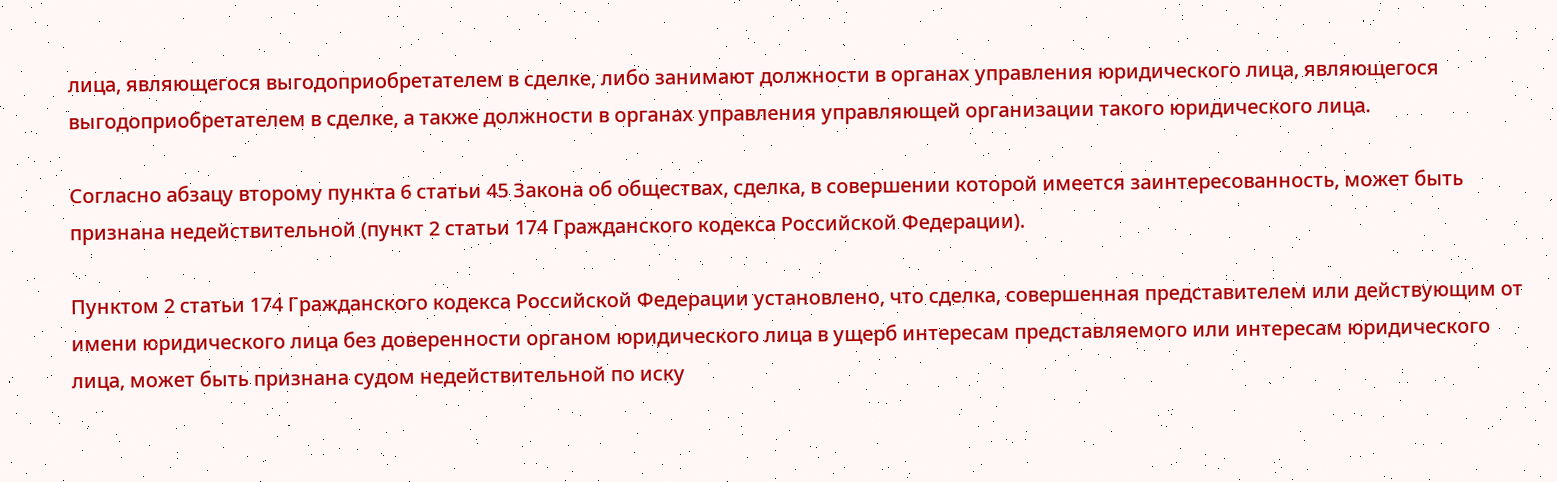лица, являющегося выгодоприобретателем в сделке, либо занимают должности в органах управления юридического лица, являющегося выгодоприобретателем в сделке, а также должности в органах управления управляющей организации такого юридического лица.

Согласно абзацу второму пункта 6 статьи 45 Закона об обществах, сделка, в совершении которой имеется заинтересованность, может быть признана недействительной (пункт 2 статьи 174 Гражданского кодекса Российской Федерации).

Пунктом 2 статьи 174 Гражданского кодекса Российской Федерации установлено, что сделка, совершенная представителем или действующим от имени юридического лица без доверенности органом юридического лица в ущерб интересам представляемого или интересам юридического лица, может быть признана судом недействительной по иску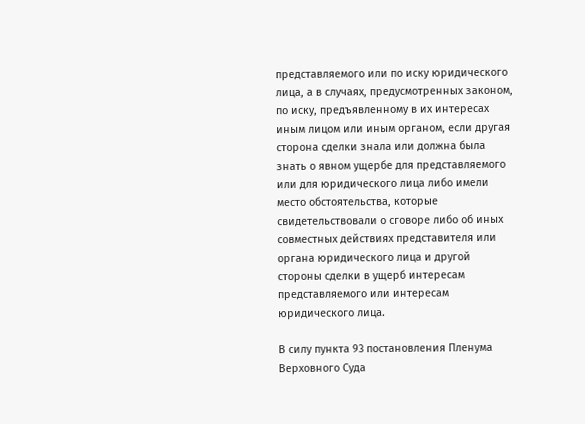представляемого или по иску юридического лица, а в случаях, предусмотренных законом, по иску, предъявленному в их интересах иным лицом или иным органом, если другая сторона сделки знала или должна была знать о явном ущербе для представляемого или для юридического лица либо имели место обстоятельства, которые свидетельствовали о сговоре либо об иных совместных действиях представителя или органа юридического лица и другой стороны сделки в ущерб интересам представляемого или интересам юридического лица.

В силу пункта 93 постановления Пленума Верховного Суда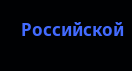Российской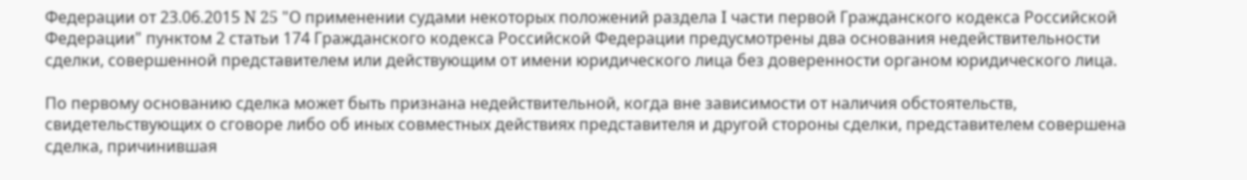Федерации от 23.06.2015 N 25 "О применении судами некоторых положений раздела I части первой Гражданского кодекса Российской Федерации" пунктом 2 статьи 174 Гражданского кодекса Российской Федерации предусмотрены два основания недействительности сделки, совершенной представителем или действующим от имени юридического лица без доверенности органом юридического лица.

По первому основанию сделка может быть признана недействительной, когда вне зависимости от наличия обстоятельств, свидетельствующих о сговоре либо об иных совместных действиях представителя и другой стороны сделки, представителем совершена сделка, причинившая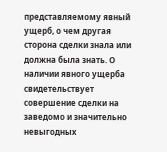представляемому явный ущерб, о чем другая сторона сделки знала или должна была знать. О наличии явного ущерба свидетельствует совершение сделки на заведомо и значительно невыгодных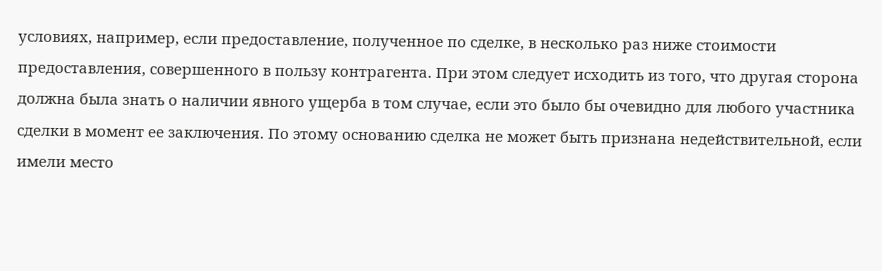условиях, например, если предоставление, полученное по сделке, в несколько раз ниже стоимости предоставления, совершенного в пользу контрагента. При этом следует исходить из того, что другая сторона должна была знать о наличии явного ущерба в том случае, если это было бы очевидно для любого участника сделки в момент ее заключения. По этому основанию сделка не может быть признана недействительной, если имели место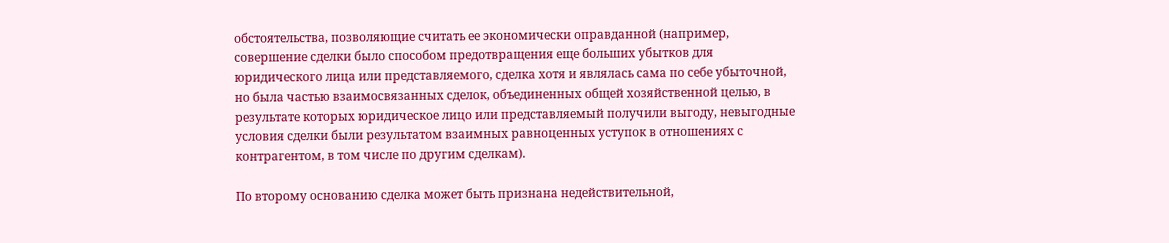обстоятельства, позволяющие считать ее экономически оправданной (например, совершение сделки было способом предотвращения еще больших убытков для юридического лица или представляемого, сделка хотя и являлась сама по себе убыточной, но была частью взаимосвязанных сделок, объединенных общей хозяйственной целью, в результате которых юридическое лицо или представляемый получили выгоду, невыгодные условия сделки были результатом взаимных равноценных уступок в отношениях с контрагентом, в том числе по другим сделкам).

По второму основанию сделка может быть признана недействительной,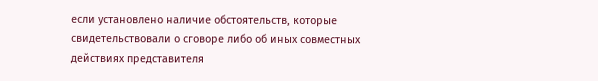если установлено наличие обстоятельств, которые свидетельствовали о сговоре либо об иных совместных действиях представителя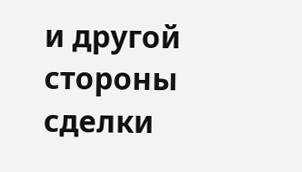и другой стороны сделки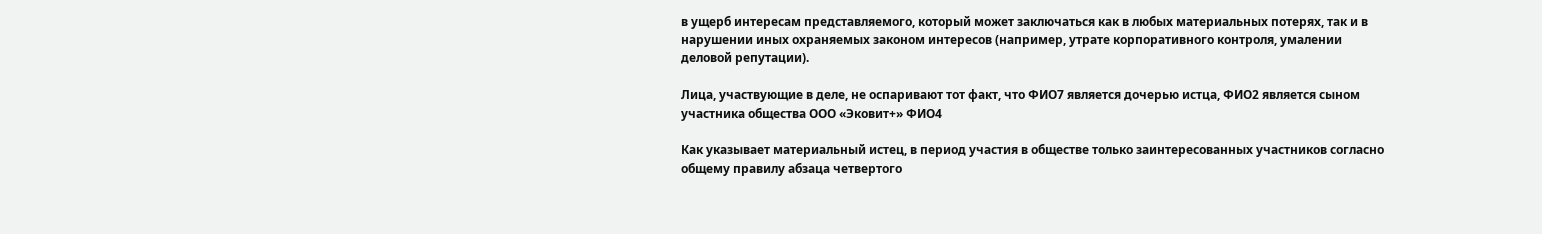в ущерб интересам представляемого, который может заключаться как в любых материальных потерях, так и в нарушении иных охраняемых законом интересов (например, утрате корпоративного контроля, умалении деловой репутации).

Лица, участвующие в деле, не оспаривают тот факт, что ФИО7 является дочерью истца, ФИО2 является сыном участника общества ООО «Эковит+» ФИО4

Как указывает материальный истец, в период участия в обществе только заинтересованных участников согласно общему правилу абзаца четвертого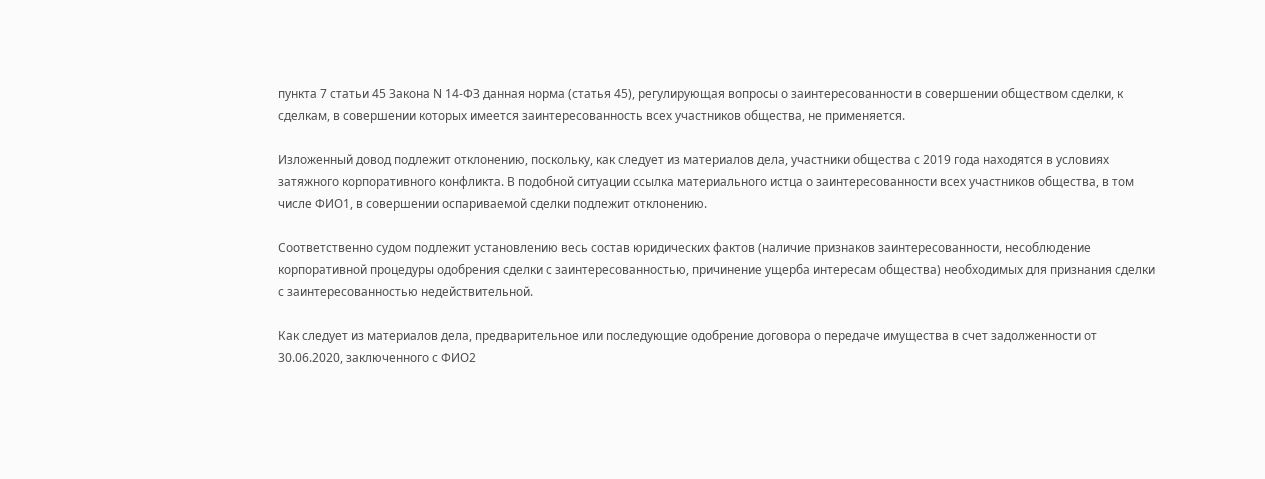пункта 7 статьи 45 Закона N 14-ФЗ данная норма (статья 45), регулирующая вопросы о заинтересованности в совершении обществом сделки, к сделкам, в совершении которых имеется заинтересованность всех участников общества, не применяется.

Изложенный довод подлежит отклонению, поскольку, как следует из материалов дела, участники общества с 2019 года находятся в условиях затяжного корпоративного конфликта. В подобной ситуации ссылка материального истца о заинтересованности всех участников общества, в том числе ФИО1, в совершении оспариваемой сделки подлежит отклонению.

Соответственно судом подлежит установлению весь состав юридических фактов (наличие признаков заинтересованности, несоблюдение корпоративной процедуры одобрения сделки с заинтересованностью, причинение ущерба интересам общества) необходимых для признания сделки с заинтересованностью недействительной.

Как следует из материалов дела, предварительное или последующие одобрение договора о передаче имущества в счет задолженности от 30.06.2020, заключенного с ФИО2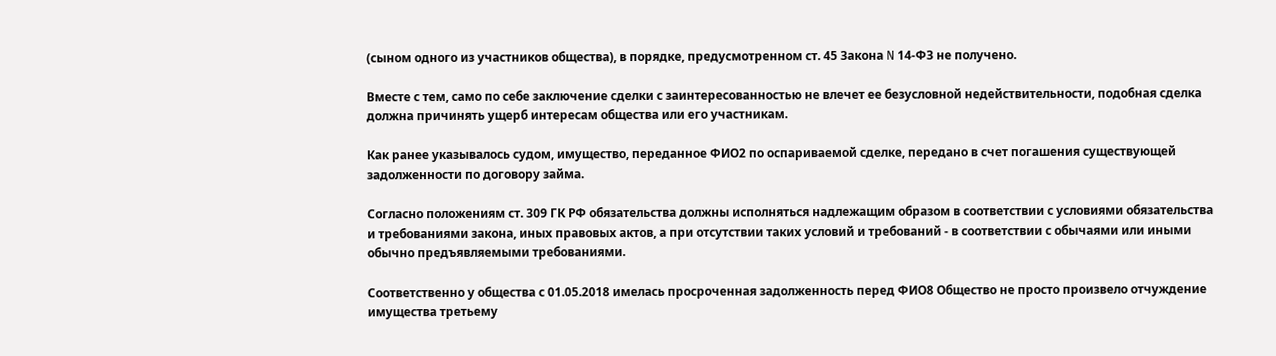(сыном одного из участников общества), в порядке, предусмотренном ст. 45 Закона N 14-ФЗ не получено.

Вместе с тем, само по себе заключение сделки с заинтересованностью не влечет ее безусловной недействительности, подобная сделка должна причинять ущерб интересам общества или его участникам.

Как ранее указывалось судом, имущество, переданное ФИО2 по оспариваемой сделке, передано в счет погашения существующей задолженности по договору займа.

Согласно положениям ст. 309 ГК РФ обязательства должны исполняться надлежащим образом в соответствии с условиями обязательства и требованиями закона, иных правовых актов, а при отсутствии таких условий и требований - в соответствии с обычаями или иными обычно предъявляемыми требованиями.

Соответственно у общества с 01.05.2018 имелась просроченная задолженность перед ФИО8 Общество не просто произвело отчуждение имущества третьему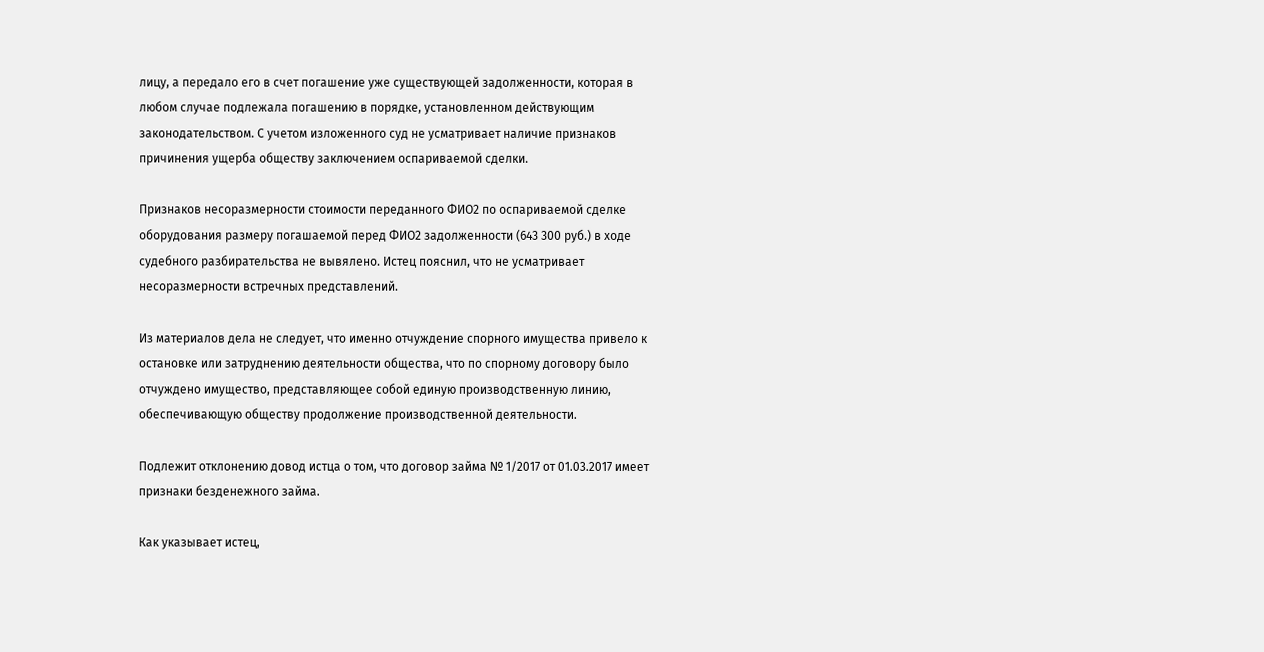лицу, а передало его в счет погашение уже существующей задолженности, которая в любом случае подлежала погашению в порядке, установленном действующим законодательством. С учетом изложенного суд не усматривает наличие признаков причинения ущерба обществу заключением оспариваемой сделки.

Признаков несоразмерности стоимости переданного ФИО2 по оспариваемой сделке оборудования размеру погашаемой перед ФИО2 задолженности (643 300 руб.) в ходе судебного разбирательства не вывялено. Истец пояснил, что не усматривает несоразмерности встречных представлений.

Из материалов дела не следует, что именно отчуждение спорного имущества привело к остановке или затруднению деятельности общества, что по спорному договору было отчуждено имущество, представляющее собой единую производственную линию, обеспечивающую обществу продолжение производственной деятельности.

Подлежит отклонению довод истца о том, что договор займа № 1/2017 от 01.03.2017 имеет признаки безденежного займа.

Как указывает истец,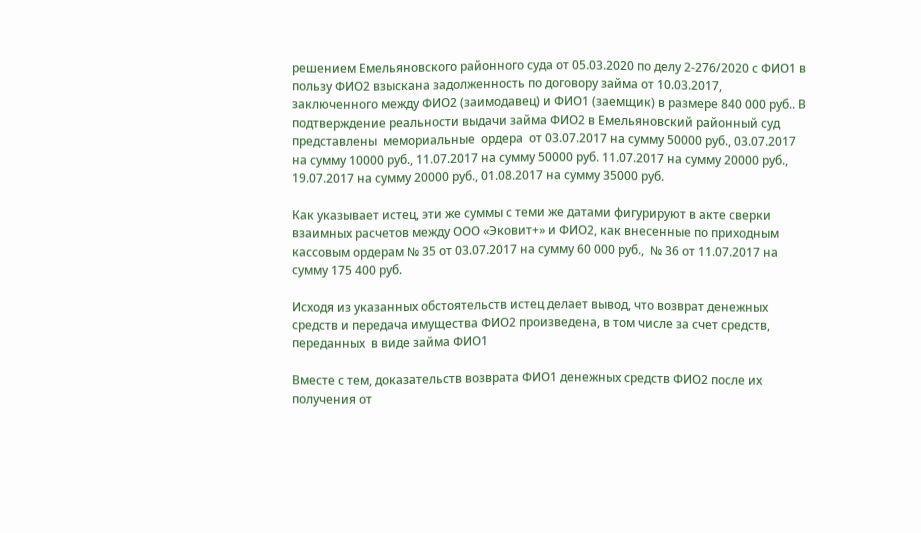решением Емельяновского районного суда от 05.03.2020 по делу 2-276/2020 с ФИО1 в пользу ФИО2 взыскана задолженность по договору займа от 10.03.2017, заключенного между ФИО2 (заимодавец) и ФИО1 (заемщик) в размере 840 000 руб.. В подтверждение реальности выдачи займа ФИО2 в Емельяновский районный суд представлены  мемориальные  ордера  от 03.07.2017 на сумму 50000 руб., 03.07.2017 на сумму 10000 руб., 11.07.2017 на сумму 50000 руб. 11.07.2017 на сумму 20000 руб., 19.07.2017 на сумму 20000 руб., 01.08.2017 на сумму 35000 руб.

Как указывает истец, эти же суммы с теми же датами фигурируют в акте сверки взаимных расчетов между ООО «Эковит+» и ФИО2, как внесенные по приходным кассовым ордерам № 35 от 03.07.2017 на сумму 60 000 руб.,  № 36 от 11.07.2017 на сумму 175 400 руб.

Исходя из указанных обстоятельств истец делает вывод, что возврат денежных средств и передача имущества ФИО2 произведена, в том числе за счет средств, переданных  в виде займа ФИО1

Вместе с тем, доказательств возврата ФИО1 денежных средств ФИО2 после их получения от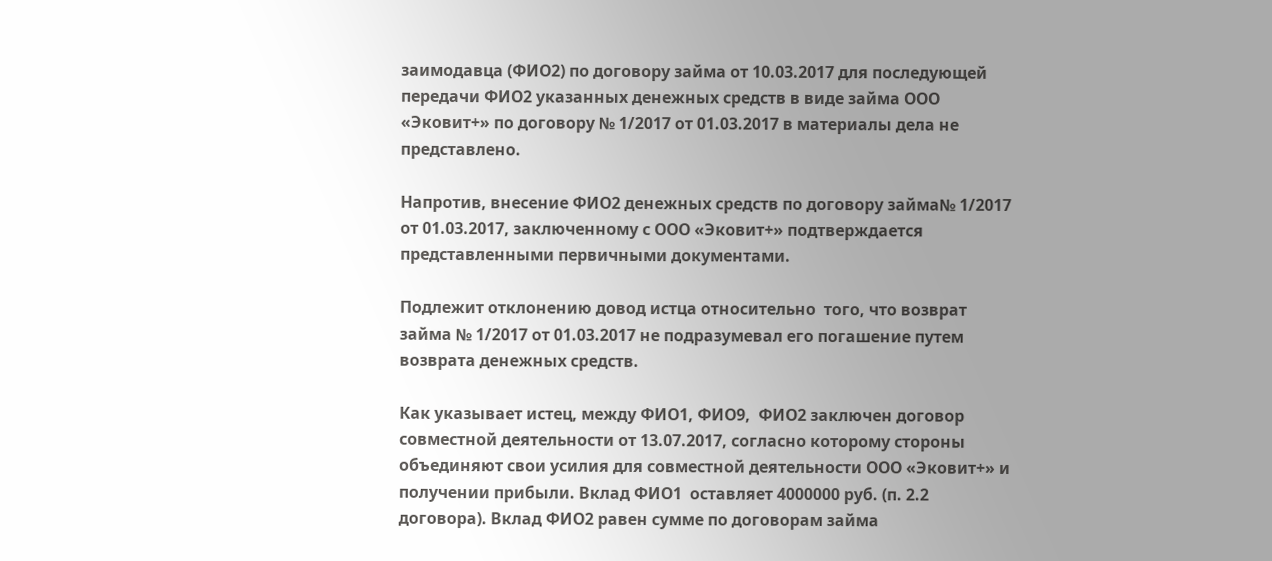заимодавца (ФИО2) по договору займа от 10.03.2017 для последующей передачи ФИО2 указанных денежных средств в виде займа ООО «Эковит+» по договору № 1/2017 от 01.03.2017 в материалы дела не представлено.

Напротив, внесение ФИО2 денежных средств по договору займа№ 1/2017 от 01.03.2017, заключенному с ООО «Эковит+» подтверждается представленными первичными документами.

Подлежит отклонению довод истца относительно  того, что возврат займа № 1/2017 от 01.03.2017 не подразумевал его погашение путем возврата денежных средств.

Как указывает истец, между ФИО1, ФИО9,  ФИО2 заключен договор совместной деятельности от 13.07.2017, согласно которому стороны объединяют свои усилия для совместной деятельности ООО «Эковит+» и получении прибыли. Вклад ФИО1  оставляет 4000000 руб. (п. 2.2 договора). Вклад ФИО2 равен сумме по договорам займа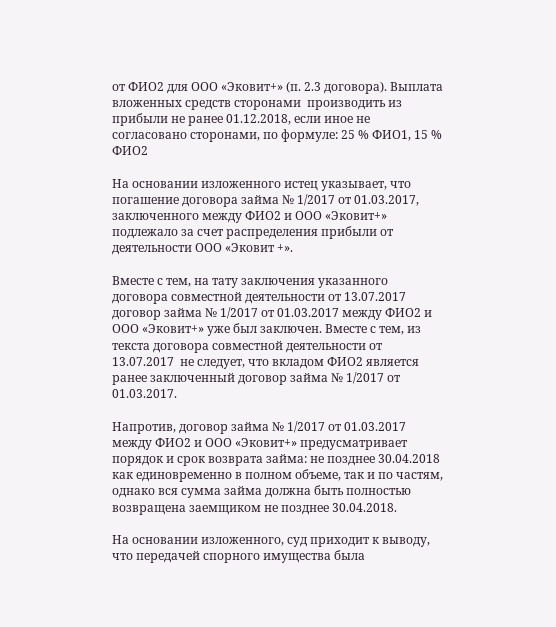от ФИО2 для ООО «Эковит+» (п. 2.3 договора). Выплата вложенных средств сторонами  производить из прибыли не ранее 01.12.2018, если иное не согласовано сторонами, по формуле: 25 % ФИО1, 15 % ФИО2

На основании изложенного истец указывает, что погашение договора займа № 1/2017 от 01.03.2017, заключенного между ФИО2 и ООО «Эковит+» подлежало за счет распределения прибыли от деятельности ООО «Эковит +».

Вместе с тем, на тату заключения указанного договора совместной деятельности от 13.07.2017 договор займа № 1/2017 от 01.03.2017 между ФИО2 и ООО «Эковит+» уже был заключен. Вместе с тем, из текста договора совместной деятельности от 13.07.2017  не следует, что вкладом ФИО2 является ранее заключенный договор займа № 1/2017 от 01.03.2017.

Напротив, договор займа № 1/2017 от 01.03.2017 между ФИО2 и ООО «Эковит+» предусматривает порядок и срок возврата займа: не позднее 30.04.2018 как единовременно в полном объеме, так и по частям, однако вся сумма займа должна быть полностью возвращена заемщиком не позднее 30.04.2018.

На основании изложенного, суд приходит к выводу, что передачей спорного имущества была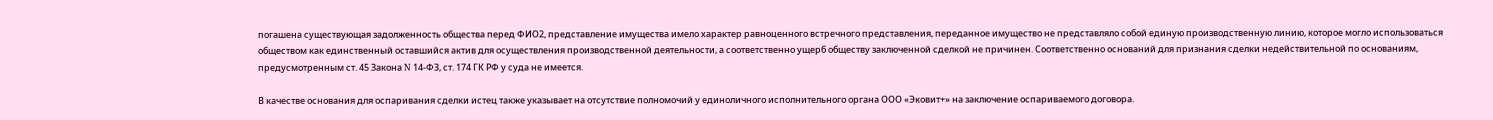погашена существующая задолженность общества перед ФИО2, представление имущества имело характер равноценного встречного представления, переданное имущество не представляло собой единую производственную линию, которое могло использоваться обществом как единственный оставшийся актив для осуществления производственной деятельности, а соответственно ущерб обществу заключенной сделкой не причинен. Соответственно оснований для признания сделки недействительной по основаниям, предусмотренным ст. 45 Закона N 14-ФЗ, ст. 174 ГК РФ у суда не имеется.

В качестве основания для оспаривания сделки истец также указывает на отсутствие полномочий у единоличного исполнительного органа ООО «Эковит+» на заключение оспариваемого договора.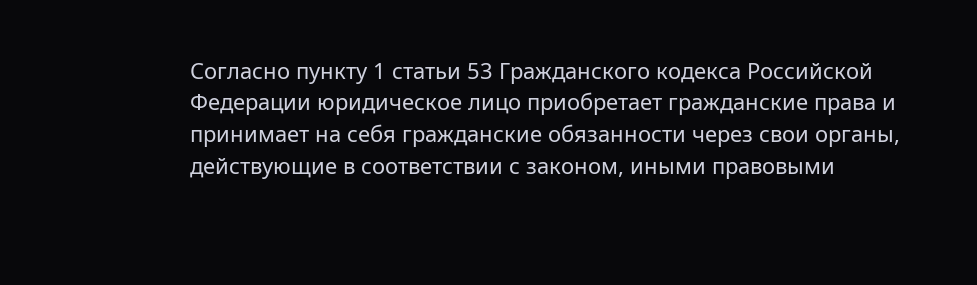Согласно пункту 1 статьи 53 Гражданского кодекса Российской Федерации юридическое лицо приобретает гражданские права и принимает на себя гражданские обязанности через свои органы, действующие в соответствии с законом, иными правовыми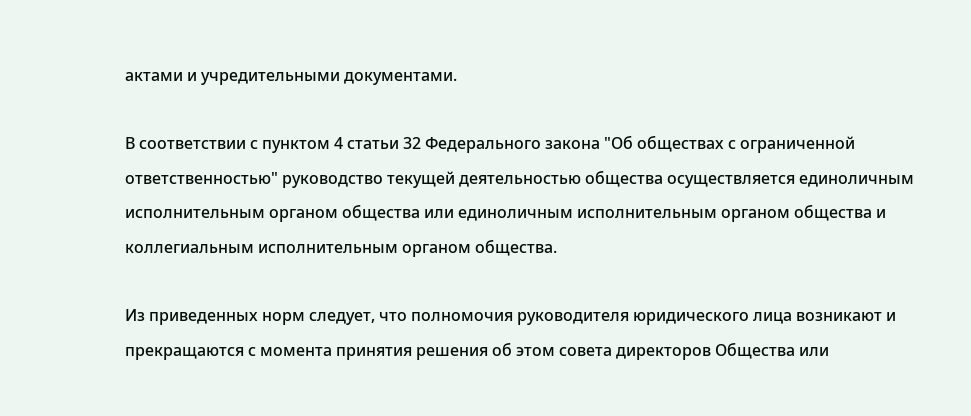актами и учредительными документами.

В соответствии с пунктом 4 статьи 32 Федерального закона "Об обществах с ограниченной ответственностью" руководство текущей деятельностью общества осуществляется единоличным исполнительным органом общества или единоличным исполнительным органом общества и коллегиальным исполнительным органом общества.

Из приведенных норм следует, что полномочия руководителя юридического лица возникают и прекращаются с момента принятия решения об этом совета директоров Общества или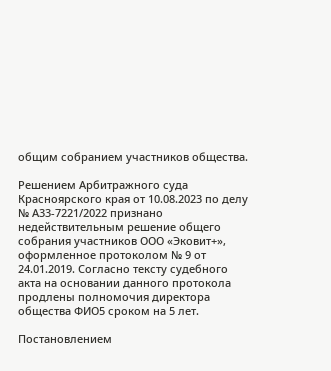общим собранием участников общества.

Решением Арбитражного суда Красноярского края от 10.08.2023 по делу № А33-7221/2022 признано недействительным решение общего собрания участников ООО «Эковит+», оформленное протоколом № 9 от 24.01.2019. Согласно тексту судебного акта на основании данного протокола продлены полномочия директора общества ФИО5 сроком на 5 лет.

Постановлением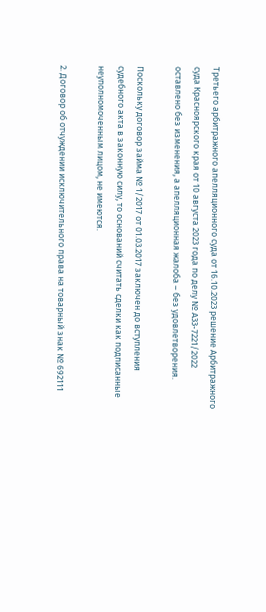Третьего арбитражного апелляционного суда от 16.10.2023 решение Арбитражного суда Красноярского края от 10 августа 2023 года по делу № А33-7221/2022 оставлено без изменения, а апелляционная жалоба – без удовлетворения.

Поскольку договор займа № 1/2017 от 01.03.2017 заключен до вступления судебного акта в законную силу, то оснований считать сделки как подписанные неуполномоченным лицом, не имеются.

2. Договор об отчуждении исключительного права на товарный знак № 692111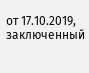от 17.10.2019, заключенный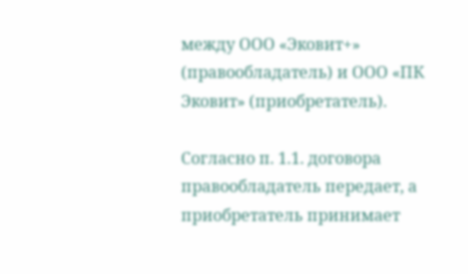между ООО «Эковит+» (правообладатель) и ООО «ПК Эковит» (приобретатель).

Согласно п. 1.1. договора правообладатель передает, а приобретатель принимает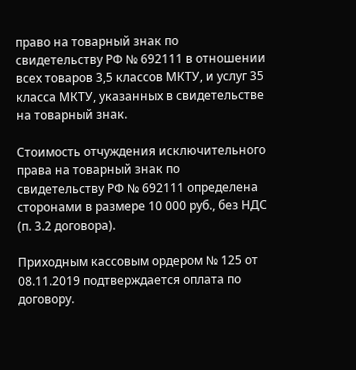право на товарный знак по свидетельству РФ № 692111 в отношении всех товаров 3,5 классов МКТУ, и услуг 35 класса МКТУ, указанных в свидетельстве на товарный знак.

Стоимость отчуждения исключительного права на товарный знак по свидетельству РФ № 692111 определена сторонами в размере 10 000 руб., без НДС (п. 3.2 договора).

Приходным кассовым ордером № 125 от 08.11.2019 подтверждается оплата по договору.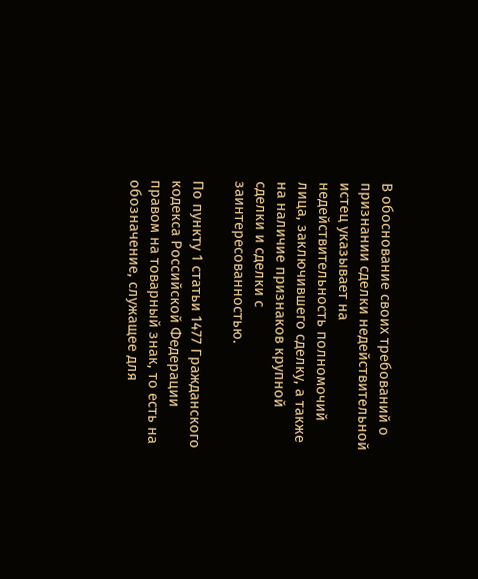В обоснование своих требований о признании сделки недействительной истец указывает на недействительность полномочий лица, заключившего сделку, а также на наличие признаков крупной сделки и сделки с заинтересованностью.

По пункту 1 статьи 1477 Гражданского кодекса Российской Федерации правом на товарный знак, то есть на обозначение, служащее для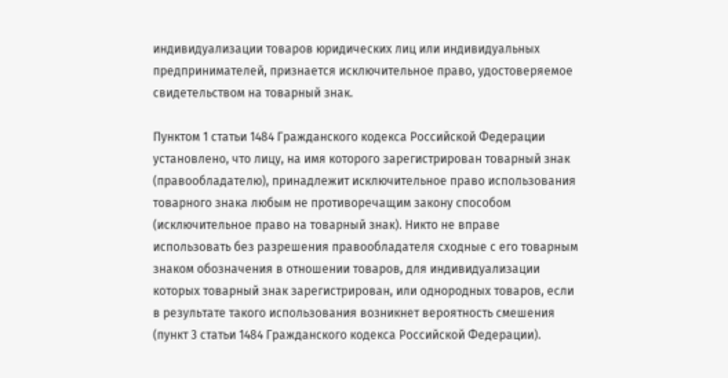индивидуализации товаров юридических лиц или индивидуальных предпринимателей, признается исключительное право, удостоверяемое свидетельством на товарный знак.

Пунктом 1 статьи 1484 Гражданского кодекса Российской Федерации установлено, что лицу, на имя которого зарегистрирован товарный знак (правообладателю), принадлежит исключительное право использования товарного знака любым не противоречащим закону способом (исключительное право на товарный знак). Никто не вправе использовать без разрешения правообладателя сходные с его товарным знаком обозначения в отношении товаров, для индивидуализации которых товарный знак зарегистрирован, или однородных товаров, если в результате такого использования возникнет вероятность смешения (пункт 3 статьи 1484 Гражданского кодекса Российской Федерации).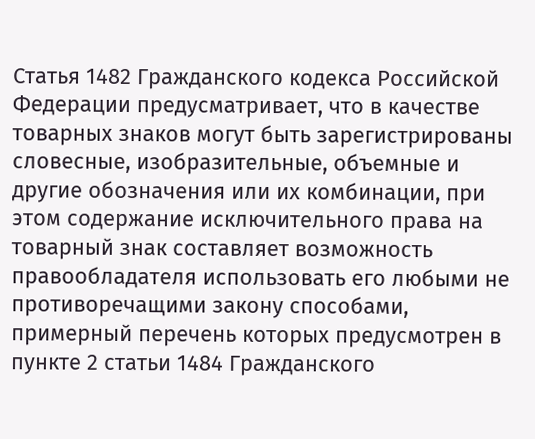Статья 1482 Гражданского кодекса Российской Федерации предусматривает, что в качестве товарных знаков могут быть зарегистрированы словесные, изобразительные, объемные и другие обозначения или их комбинации, при этом содержание исключительного права на товарный знак составляет возможность правообладателя использовать его любыми не противоречащими закону способами, примерный перечень которых предусмотрен в пункте 2 статьи 1484 Гражданского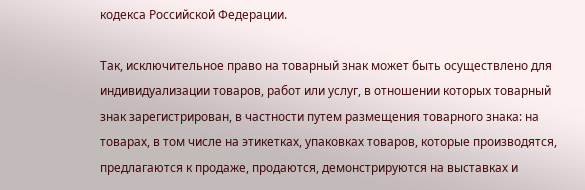кодекса Российской Федерации.

Так, исключительное право на товарный знак может быть осуществлено для индивидуализации товаров, работ или услуг, в отношении которых товарный знак зарегистрирован, в частности путем размещения товарного знака: на товарах, в том числе на этикетках, упаковках товаров, которые производятся, предлагаются к продаже, продаются, демонстрируются на выставках и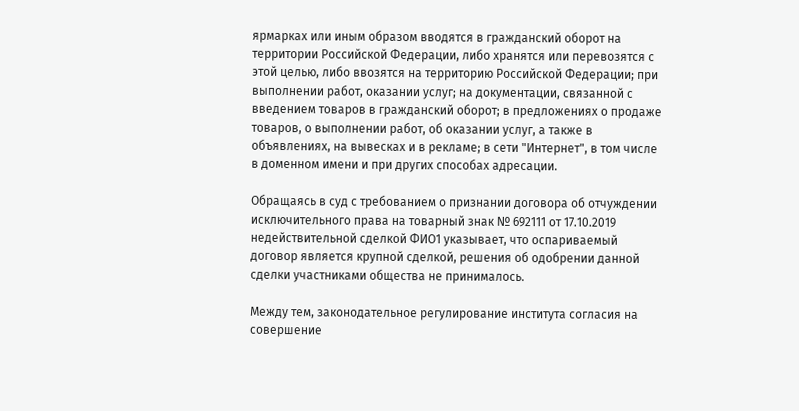ярмарках или иным образом вводятся в гражданский оборот на территории Российской Федерации, либо хранятся или перевозятся с этой целью, либо ввозятся на территорию Российской Федерации; при выполнении работ, оказании услуг; на документации, связанной с введением товаров в гражданский оборот; в предложениях о продаже товаров, о выполнении работ, об оказании услуг, а также в объявлениях, на вывесках и в рекламе; в сети "Интернет", в том числе в доменном имени и при других способах адресации.

Обращаясь в суд с требованием о признании договора об отчуждении исключительного права на товарный знак № 692111 от 17.10.2019 недействительной сделкой ФИО1 указывает, что оспариваемый договор является крупной сделкой, решения об одобрении данной сделки участниками общества не принималось.

Между тем, законодательное регулирование института согласия на совершение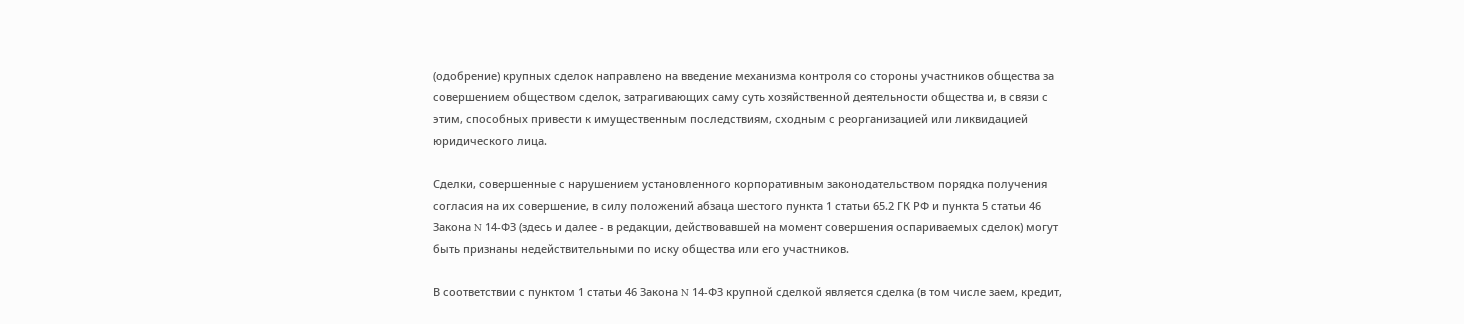(одобрение) крупных сделок направлено на введение механизма контроля со стороны участников общества за совершением обществом сделок, затрагивающих саму суть хозяйственной деятельности общества и, в связи с этим, способных привести к имущественным последствиям, сходным с реорганизацией или ликвидацией юридического лица.

Сделки, совершенные с нарушением установленного корпоративным законодательством порядка получения согласия на их совершение, в силу положений абзаца шестого пункта 1 статьи 65.2 ГК РФ и пункта 5 статьи 46 Закона N 14-ФЗ (здесь и далее - в редакции, действовавшей на момент совершения оспариваемых сделок) могут быть признаны недействительными по иску общества или его участников.

В соответствии с пунктом 1 статьи 46 Закона N 14-ФЗ крупной сделкой является сделка (в том числе заем, кредит,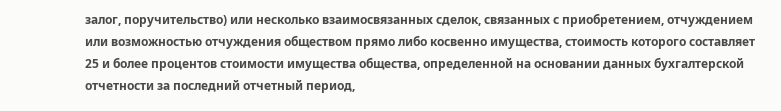залог, поручительство) или несколько взаимосвязанных сделок, связанных с приобретением, отчуждением или возможностью отчуждения обществом прямо либо косвенно имущества, стоимость которого составляет 25 и более процентов стоимости имущества общества, определенной на основании данных бухгалтерской отчетности за последний отчетный период,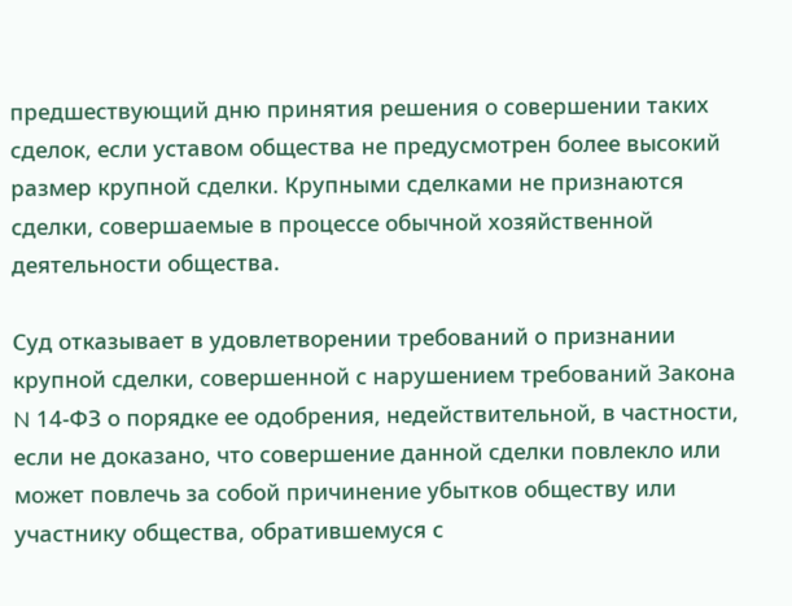предшествующий дню принятия решения о совершении таких сделок, если уставом общества не предусмотрен более высокий размер крупной сделки. Крупными сделками не признаются сделки, совершаемые в процессе обычной хозяйственной деятельности общества.

Суд отказывает в удовлетворении требований о признании крупной сделки, совершенной с нарушением требований Закона N 14-ФЗ о порядке ее одобрения, недействительной, в частности, если не доказано, что совершение данной сделки повлекло или может повлечь за собой причинение убытков обществу или участнику общества, обратившемуся с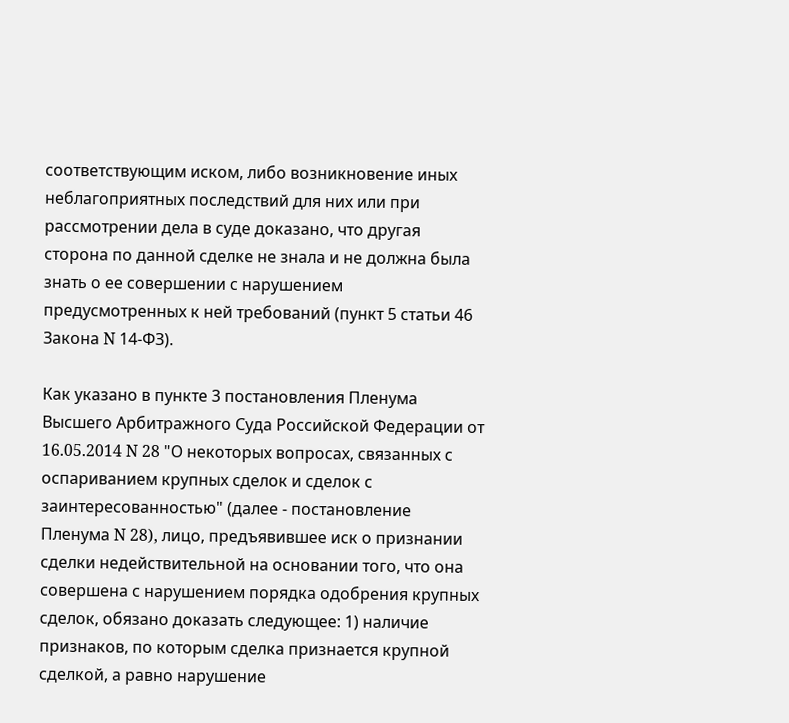соответствующим иском, либо возникновение иных неблагоприятных последствий для них или при рассмотрении дела в суде доказано, что другая сторона по данной сделке не знала и не должна была знать о ее совершении с нарушением предусмотренных к ней требований (пункт 5 статьи 46 Закона N 14-ФЗ).

Как указано в пункте 3 постановления Пленума Высшего Арбитражного Суда Российской Федерации от 16.05.2014 N 28 "О некоторых вопросах, связанных с оспариванием крупных сделок и сделок с заинтересованностью" (далее - постановление Пленума N 28), лицо, предъявившее иск о признании сделки недействительной на основании того, что она совершена с нарушением порядка одобрения крупных сделок, обязано доказать следующее: 1) наличие признаков, по которым сделка признается крупной сделкой, а равно нарушение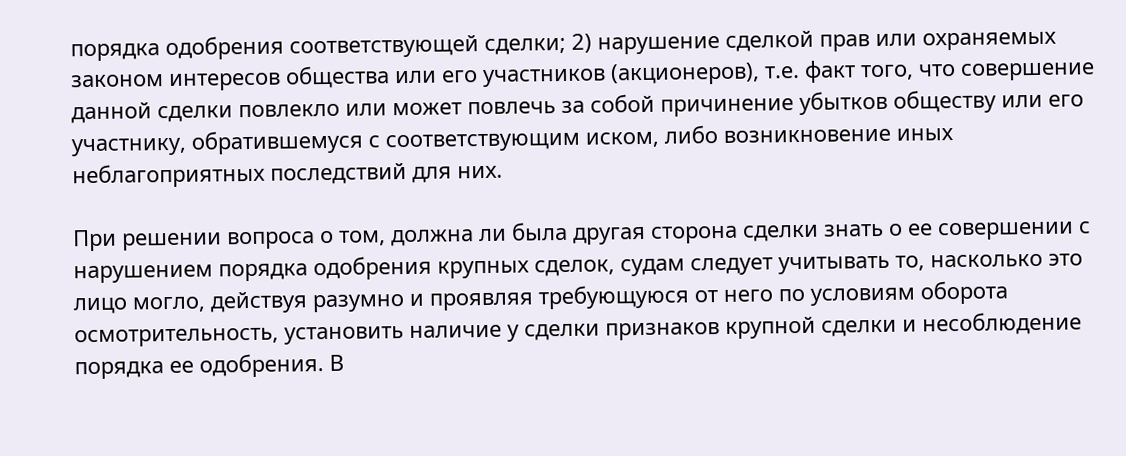порядка одобрения соответствующей сделки; 2) нарушение сделкой прав или охраняемых законом интересов общества или его участников (акционеров), т.е. факт того, что совершение данной сделки повлекло или может повлечь за собой причинение убытков обществу или его участнику, обратившемуся с соответствующим иском, либо возникновение иных неблагоприятных последствий для них.

При решении вопроса о том, должна ли была другая сторона сделки знать о ее совершении с нарушением порядка одобрения крупных сделок, судам следует учитывать то, насколько это лицо могло, действуя разумно и проявляя требующуюся от него по условиям оборота осмотрительность, установить наличие у сделки признаков крупной сделки и несоблюдение порядка ее одобрения. В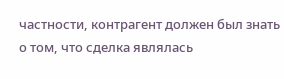частности, контрагент должен был знать о том, что сделка являлась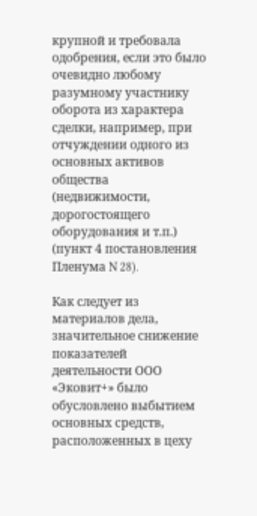крупной и требовала одобрения, если это было очевидно любому разумному участнику оборота из характера сделки, например, при отчуждении одного из основных активов общества (недвижимости, дорогостоящего оборудования и т.п.) (пункт 4 постановления Пленума N 28).

Как следует из материалов дела, значительное снижение показателей деятельности ООО «Эковит+» было обусловлено выбытием основных средств, расположенных в цеху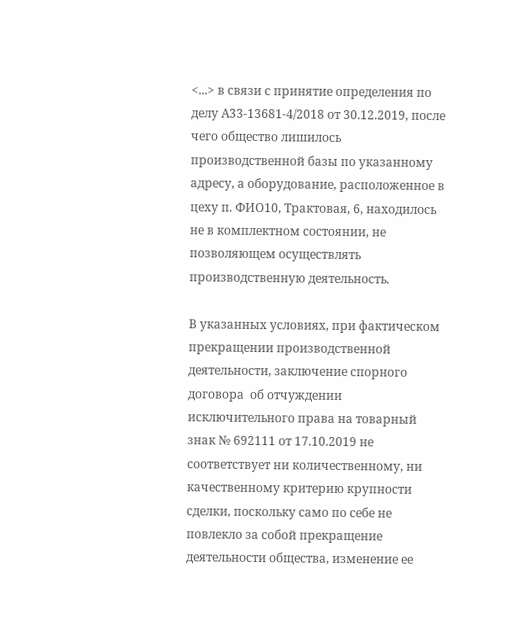<...> в связи с принятие определения по делу А33-13681-4/2018 от 30.12.2019, после чего общество лишилось производственной базы по указанному адресу, а оборудование, расположенное в цеху п. ФИО10, Трактовая, 6, находилось не в комплектном состоянии, не позволяющем осуществлять производственную деятельность.

В указанных условиях, при фактическом прекращении производственной деятельности, заключение спорного договора  об отчуждении исключительного права на товарный знак № 692111 от 17.10.2019 не соответствует ни количественному, ни качественному критерию крупности сделки, поскольку само по себе не повлекло за собой прекращение деятельности общества, изменение ее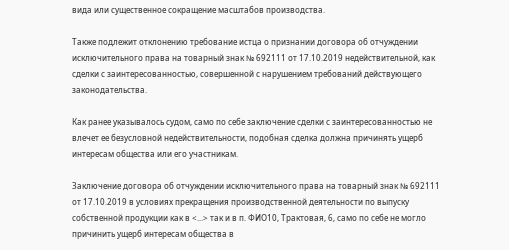вида или существенное сокращение масштабов производства.

Также подлежит отклонению требование истца о признании договора об отчуждении исключительного права на товарный знак № 692111 от 17.10.2019 недействительной, как сделки с заинтересованностью, совершенной с нарушением требований действующего законодательства.

Как ранее указывалось судом, само по себе заключение сделки с заинтересованностью не влечет ее безусловной недействительности, подобная сделка должна причинять ущерб интересам общества или его участникам.

Заключение договора об отчуждении исключительного права на товарный знак № 692111 от 17.10.2019 в условиях прекращения производственной деятельности по выпуску собственной продукции как в <...> так и в п. ФИО10, Трактовая, 6, само по себе не могло причинить ущерб интересам общества в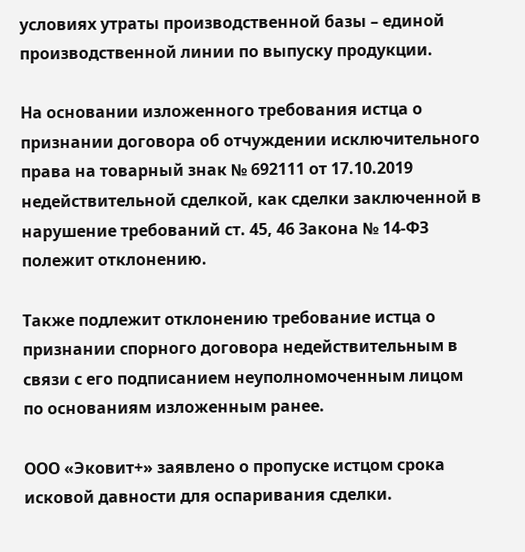условиях утраты производственной базы – единой производственной линии по выпуску продукции.

На основании изложенного требования истца о признании договора об отчуждении исключительного права на товарный знак № 692111 от 17.10.2019 недействительной сделкой, как сделки заключенной в нарушение требований ст. 45, 46 Закона № 14-ФЗ полежит отклонению.

Также подлежит отклонению требование истца о признании спорного договора недействительным в связи с его подписанием неуполномоченным лицом по основаниям изложенным ранее.

ООО «Эковит+» заявлено о пропуске истцом срока исковой давности для оспаривания сделки.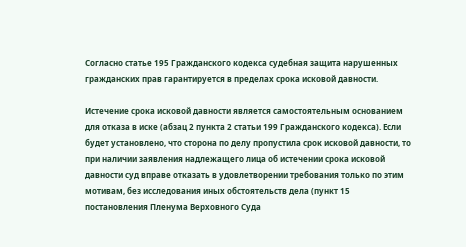Согласно статье 195 Гражданского кодекса судебная защита нарушенных гражданских прав гарантируется в пределах срока исковой давности.

Истечение срока исковой давности является самостоятельным основанием для отказа в иске (абзац 2 пункта 2 статьи 199 Гражданского кодекса). Если будет установлено, что сторона по делу пропустила срок исковой давности, то при наличии заявления надлежащего лица об истечении срока исковой давности суд вправе отказать в удовлетворении требования только по этим мотивам, без исследования иных обстоятельств дела (пункт 15 постановления Пленума Верховного Суда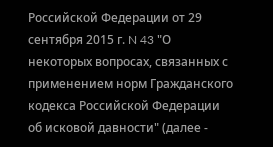Российской Федерации от 29 сентября 2015 г. N 43 "О некоторых вопросах, связанных с применением норм Гражданского кодекса Российской Федерации об исковой давности" (далее -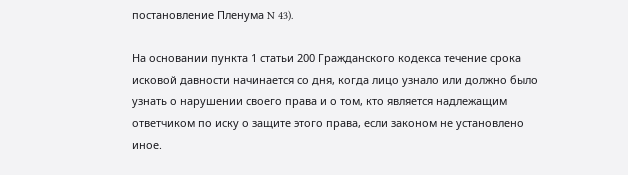постановление Пленума N 43).

На основании пункта 1 статьи 200 Гражданского кодекса течение срока исковой давности начинается со дня, когда лицо узнало или должно было узнать о нарушении своего права и о том, кто является надлежащим ответчиком по иску о защите этого права, если законом не установлено иное.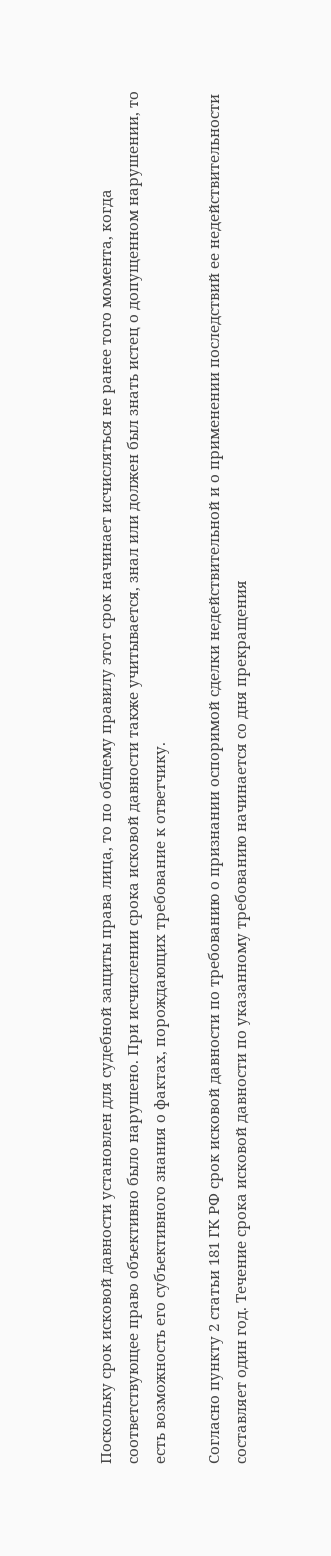Поскольку срок исковой давности установлен для судебной защиты права лица, то по общему правилу этот срок начинает исчисляться не ранее того момента, когда соответствующее право объективно было нарушено. При исчислении срока исковой давности также учитывается, знал или должен был знать истец о допущенном нарушении, то есть возможность его субъективного знания о фактах, порождающих требование к ответчику.

Согласно пункту 2 статьи 181 ГК РФ срок исковой давности по требованию о признании оспоримой сделки недействительной и о применении последствий ее недействительности составляет один год. Течение срока исковой давности по указанному требованию начинается со дня прекращения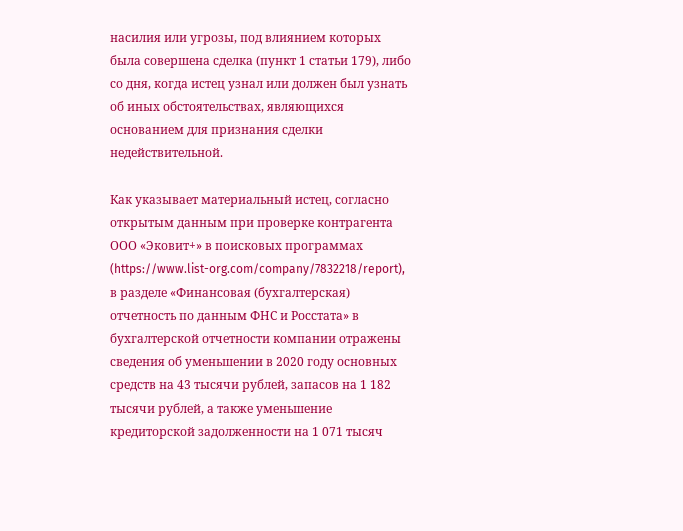насилия или угрозы, под влиянием которых была совершена сделка (пункт 1 статьи 179), либо со дня, когда истец узнал или должен был узнать об иных обстоятельствах, являющихся основанием для признания сделки недействительной.

Как указывает материальный истец, согласно открытым данным при проверке контрагента ООО «Эковит+» в поисковых программах (https://www.list-org.com/company/7832218/report), в разделе «Финансовая (бухгалтерская) отчетность по данным ФНС и Росстата» в бухгалтерской отчетности компании отражены сведения об уменьшении в 2020 году основных средств на 43 тысячи рублей, запасов на 1 182 тысячи рублей, а также уменьшение кредиторской задолженности на 1 071 тысяч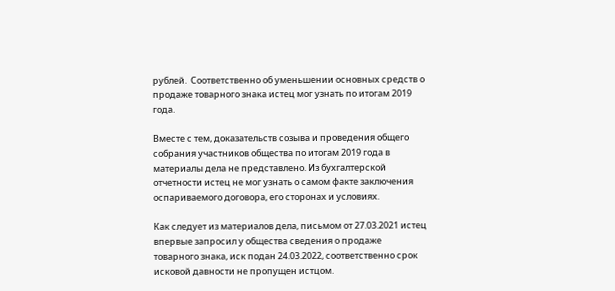рублей.  Соответственно об уменьшении основных средств о продаже товарного знака истец мог узнать по итогам 2019 года.

Вместе с тем, доказательств созыва и проведения общего собрания участников общества по итогам 2019 года в материалы дела не представлено. Из бухгалтерской отчетности истец не мог узнать о самом факте заключения оспариваемого договора, его сторонах и условиях.

Как следует из материалов дела, письмом от 27.03.2021 истец впервые запросил у общества сведения о продаже товарного знака, иск подан 24.03.2022, соответственно срок исковой давности не пропущен истцом.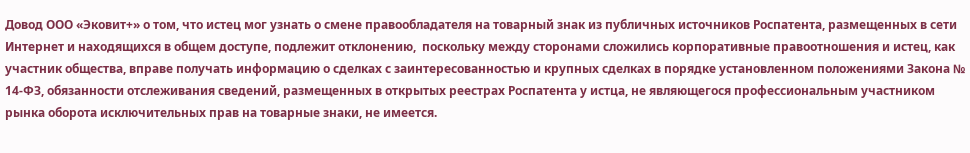Довод ООО «Эковит+» о том, что истец мог узнать о смене правообладателя на товарный знак из публичных источников Роспатента, размещенных в сети Интернет и находящихся в общем доступе, подлежит отклонению,  поскольку между сторонами сложились корпоративные правоотношения и истец, как участник общества, вправе получать информацию о сделках с заинтересованностью и крупных сделках в порядке установленном положениями Закона № 14-ФЗ, обязанности отслеживания сведений, размещенных в открытых реестрах Роспатента у истца, не являющегося профессиональным участником рынка оборота исключительных прав на товарные знаки, не имеется.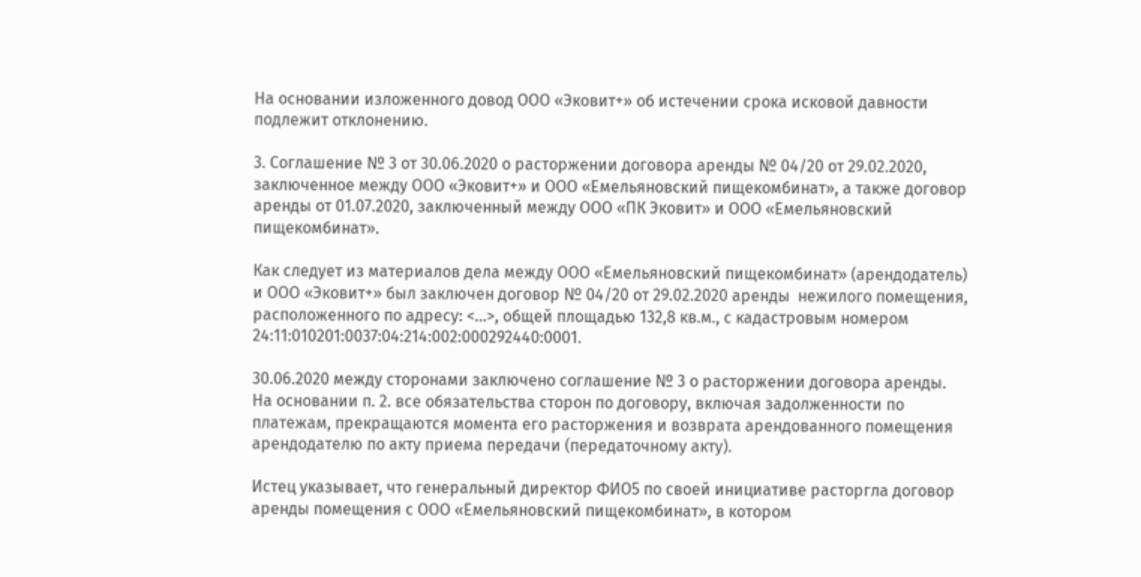На основании изложенного довод ООО «Эковит+» об истечении срока исковой давности подлежит отклонению.

3. Соглашение № 3 от 30.06.2020 о расторжении договора аренды № 04/20 от 29.02.2020, заключенное между ООО «Эковит+» и ООО «Емельяновский пищекомбинат», а также договор аренды от 01.07.2020, заключенный между ООО «ПК Эковит» и ООО «Емельяновский пищекомбинат».

Как следует из материалов дела между ООО «Емельяновский пищекомбинат» (арендодатель) и ООО «Эковит+» был заключен договор № 04/20 от 29.02.2020 аренды  нежилого помещения, расположенного по адресу: <...>, общей площадью 132,8 кв.м., с кадастровым номером 24:11:010201:0037:04:214:002:000292440:0001.

30.06.2020 между сторонами заключено соглашение № 3 о расторжении договора аренды. На основании п. 2. все обязательства сторон по договору, включая задолженности по платежам, прекращаются момента его расторжения и возврата арендованного помещения арендодателю по акту приема передачи (передаточному акту).

Истец указывает, что генеральный директор ФИО5 по своей инициативе расторгла договор аренды помещения с ООО «Емельяновский пищекомбинат», в котором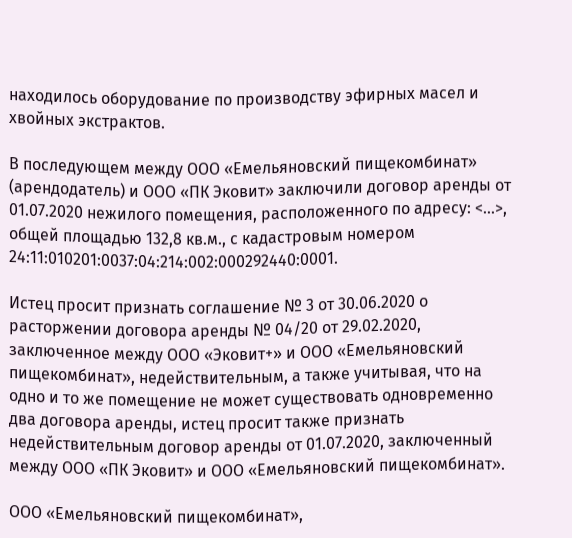находилось оборудование по производству эфирных масел и хвойных экстрактов.

В последующем между ООО «Емельяновский пищекомбинат» (арендодатель) и ООО «ПК Эковит» заключили договор аренды от 01.07.2020 нежилого помещения, расположенного по адресу: <...>, общей площадью 132,8 кв.м., с кадастровым номером 24:11:010201:0037:04:214:002:000292440:0001.

Истец просит признать соглашение № 3 от 30.06.2020 о расторжении договора аренды № 04/20 от 29.02.2020, заключенное между ООО «Эковит+» и ООО «Емельяновский пищекомбинат», недействительным, а также учитывая, что на одно и то же помещение не может существовать одновременно два договора аренды, истец просит также признать недействительным договор аренды от 01.07.2020, заключенный между ООО «ПК Эковит» и ООО «Емельяновский пищекомбинат».

ООО «Емельяновский пищекомбинат»,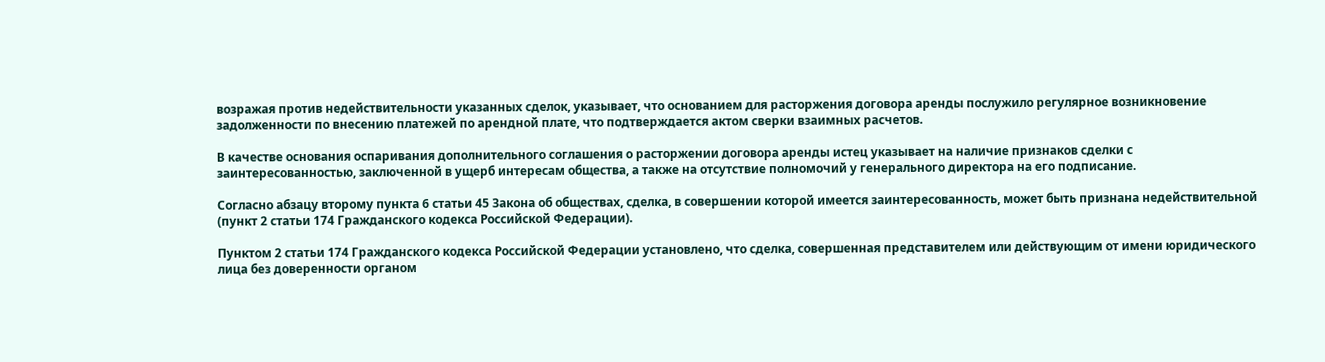возражая против недействительности указанных сделок, указывает, что основанием для расторжения договора аренды послужило регулярное возникновение задолженности по внесению платежей по арендной плате, что подтверждается актом сверки взаимных расчетов.

В качестве основания оспаривания дополнительного соглашения о расторжении договора аренды истец указывает на наличие признаков сделки с заинтересованностью, заключенной в ущерб интересам общества, а также на отсутствие полномочий у генерального директора на его подписание.

Согласно абзацу второму пункта 6 статьи 45 Закона об обществах, сделка, в совершении которой имеется заинтересованность, может быть признана недействительной (пункт 2 статьи 174 Гражданского кодекса Российской Федерации).

Пунктом 2 статьи 174 Гражданского кодекса Российской Федерации установлено, что сделка, совершенная представителем или действующим от имени юридического лица без доверенности органом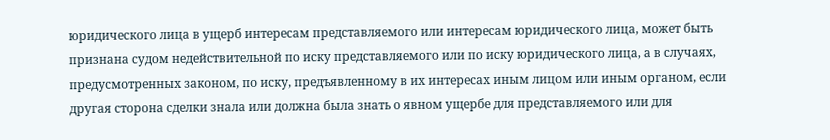юридического лица в ущерб интересам представляемого или интересам юридического лица, может быть признана судом недействительной по иску представляемого или по иску юридического лица, а в случаях, предусмотренных законом, по иску, предъявленному в их интересах иным лицом или иным органом, если другая сторона сделки знала или должна была знать о явном ущербе для представляемого или для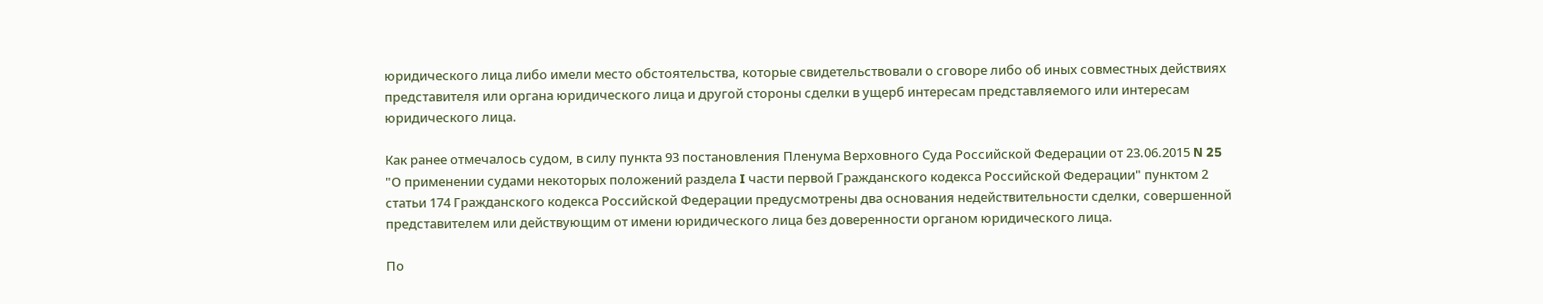юридического лица либо имели место обстоятельства, которые свидетельствовали о сговоре либо об иных совместных действиях представителя или органа юридического лица и другой стороны сделки в ущерб интересам представляемого или интересам юридического лица.

Как ранее отмечалось судом, в силу пункта 93 постановления Пленума Верховного Суда Российской Федерации от 23.06.2015 N 25 "О применении судами некоторых положений раздела I части первой Гражданского кодекса Российской Федерации" пунктом 2 статьи 174 Гражданского кодекса Российской Федерации предусмотрены два основания недействительности сделки, совершенной представителем или действующим от имени юридического лица без доверенности органом юридического лица.

По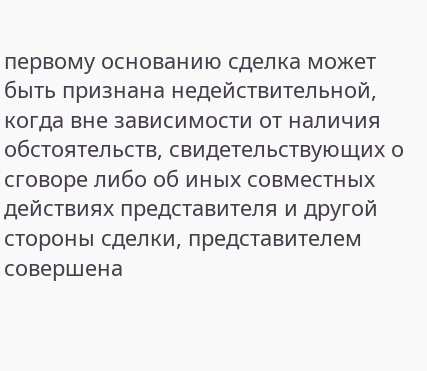первому основанию сделка может быть признана недействительной, когда вне зависимости от наличия обстоятельств, свидетельствующих о сговоре либо об иных совместных действиях представителя и другой стороны сделки, представителем совершена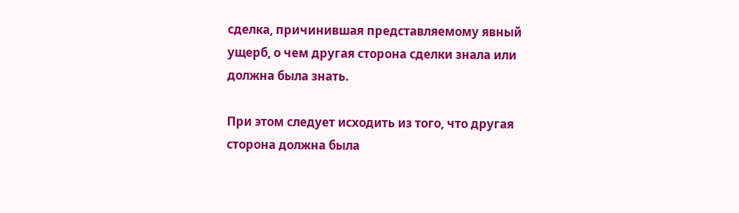сделка, причинившая представляемому явный ущерб, о чем другая сторона сделки знала или должна была знать.

При этом следует исходить из того, что другая сторона должна была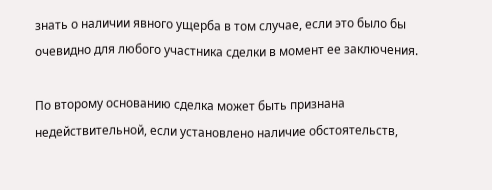знать о наличии явного ущерба в том случае, если это было бы очевидно для любого участника сделки в момент ее заключения.

По второму основанию сделка может быть признана недействительной, если установлено наличие обстоятельств,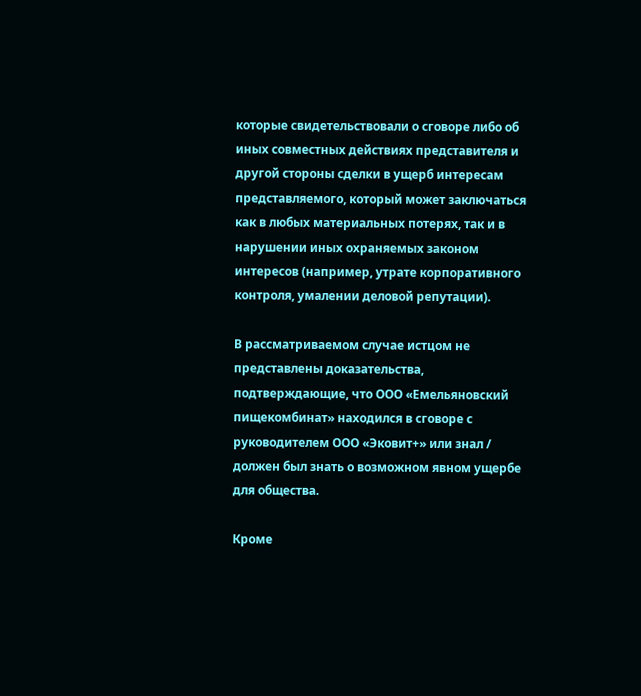которые свидетельствовали о сговоре либо об иных совместных действиях представителя и другой стороны сделки в ущерб интересам представляемого, который может заключаться как в любых материальных потерях, так и в нарушении иных охраняемых законом интересов (например, утрате корпоративного контроля, умалении деловой репутации).

В рассматриваемом случае истцом не представлены доказательства, подтверждающие, что ООО «Емельяновский пищекомбинат» находился в сговоре с руководителем ООО «Эковит+» или знал / должен был знать о возможном явном ущербе для общества.

Кроме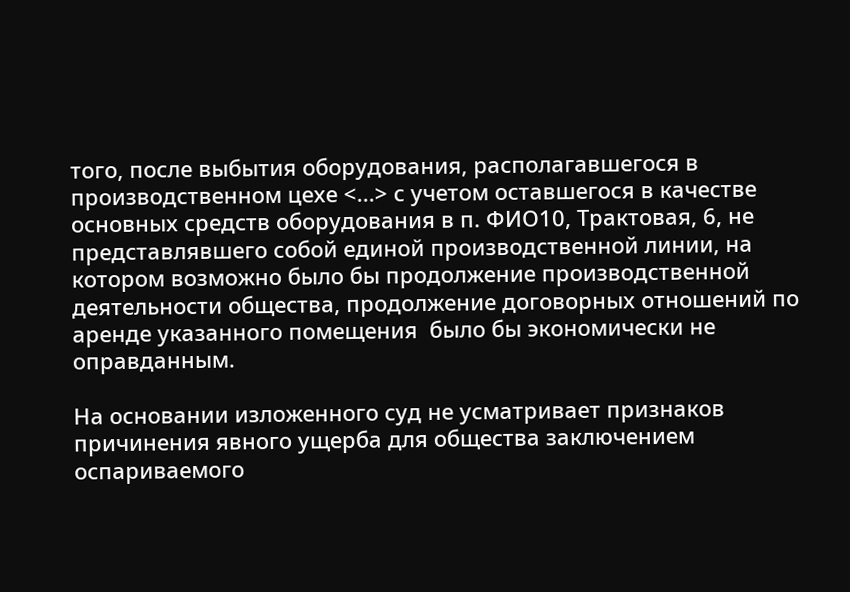того, после выбытия оборудования, располагавшегося в производственном цехе <...> с учетом оставшегося в качестве основных средств оборудования в п. ФИО10, Трактовая, 6, не представлявшего собой единой производственной линии, на котором возможно было бы продолжение производственной деятельности общества, продолжение договорных отношений по аренде указанного помещения  было бы экономически не оправданным.

На основании изложенного суд не усматривает признаков причинения явного ущерба для общества заключением оспариваемого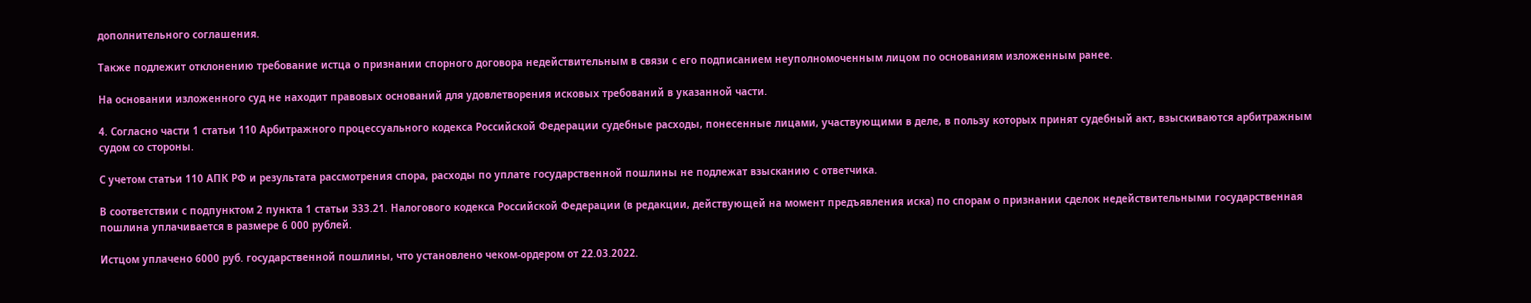дополнительного соглашения.

Также подлежит отклонению требование истца о признании спорного договора недействительным в связи с его подписанием неуполномоченным лицом по основаниям изложенным ранее.

На основании изложенного суд не находит правовых оснований для удовлетворения исковых требований в указанной части.

4. Согласно части 1 статьи 110 Арбитражного процессуального кодекса Российской Федерации судебные расходы, понесенные лицами, участвующими в деле, в пользу которых принят судебный акт, взыскиваются арбитражным судом со стороны.

С учетом статьи 110 АПК РФ и результата рассмотрения спора, расходы по уплате государственной пошлины не подлежат взысканию с ответчика.

В соответствии с подпунктом 2 пункта 1 статьи 333.21. Налогового кодекса Российской Федерации (в редакции, действующей на момент предъявления иска) по спорам о признании сделок недействительными государственная пошлина уплачивается в размере 6 000 рублей.

Истцом уплачено 6000 руб. государственной пошлины, что установлено чеком-ордером от 22.03.2022.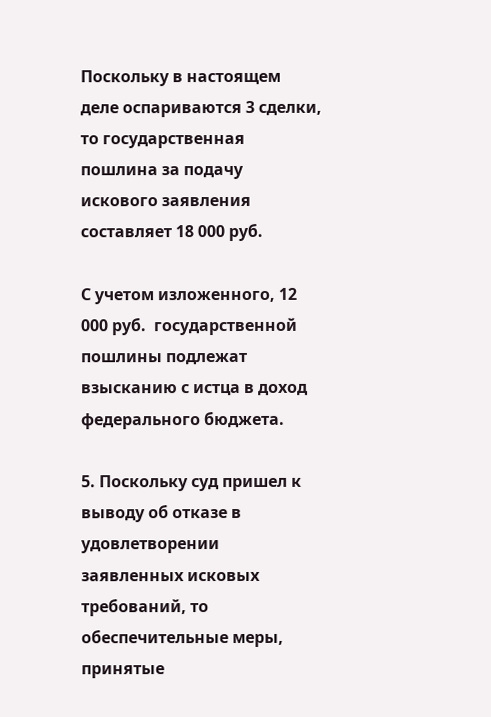Поскольку в настоящем деле оспариваются 3 сделки, то государственная пошлина за подачу искового заявления составляет 18 000 руб.

С учетом изложенного, 12 000 руб.  государственной пошлины подлежат взысканию с истца в доход федерального бюджета.

5. Поскольку суд пришел к выводу об отказе в удовлетворении заявленных исковых требований, то обеспечительные меры, принятые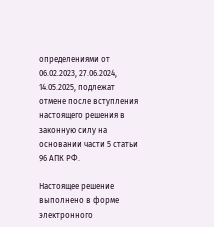определениями от 06.02.2023, 27.06.2024, 14.05.2025, подлежат отмене после вступления настоящего решения в законную силу на основании части 5 статьи 96 АПК РФ.

Настоящее решение выполнено в форме электронного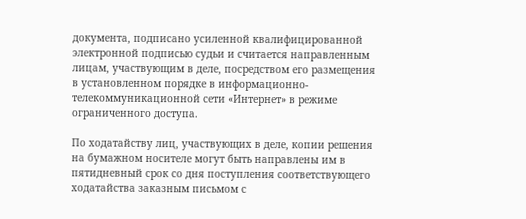документа, подписано усиленной квалифицированной электронной подписью судьи и считается направленным лицам, участвующим в деле, посредством его размещения в установленном порядке в информационно-телекоммуникационной сети «Интернет» в режиме ограниченного доступа.

По ходатайству лиц, участвующих в деле, копии решения на бумажном носителе могут быть направлены им в пятидневный срок со дня поступления соответствующего ходатайства заказным письмом с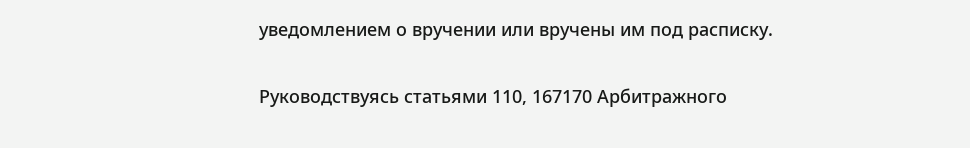уведомлением о вручении или вручены им под расписку.

Руководствуясь статьями 110, 167170 Арбитражного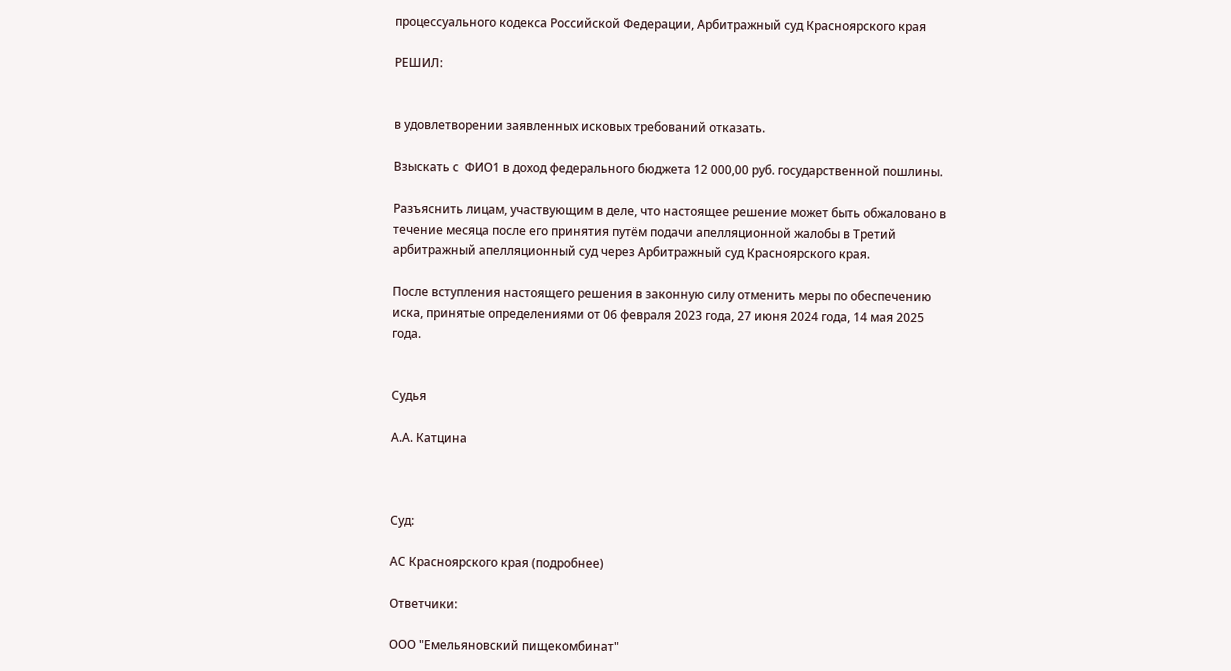процессуального кодекса Российской Федерации, Арбитражный суд Красноярского края

РЕШИЛ:


в удовлетворении заявленных исковых требований отказать.

Взыскать с  ФИО1 в доход федерального бюджета 12 000,00 руб. государственной пошлины.

Разъяснить лицам, участвующим в деле, что настоящее решение может быть обжаловано в течение месяца после его принятия путём подачи апелляционной жалобы в Третий арбитражный апелляционный суд через Арбитражный суд Красноярского края.

После вступления настоящего решения в законную силу отменить меры по обеспечению иска, принятые определениями от 06 февраля 2023 года, 27 июня 2024 года, 14 мая 2025 года.


Судья

А.А. Катцина



Суд:

АС Красноярского края (подробнее)

Ответчики:

ООО "Емельяновский пищекомбинат"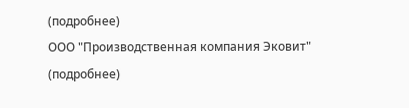(подробнее)
ООО "Производственная компания Эковит" (подробнее)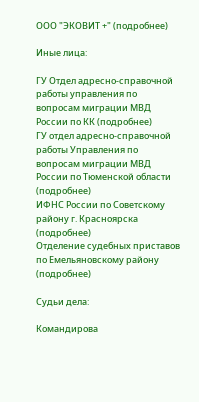ООО "ЭКОВИТ +" (подробнее)

Иные лица:

ГУ Отдел адресно-справочной работы управления по вопросам миграции МВД России по КК (подробнее)
ГУ отдел адресно-справочной работы Управления по вопросам миграции МВД России по Тюменской области (подробнее)
ИФНС России по Советскому району г. Красноярска (подробнее)
Отделение судебных приставов по Емельяновскому району (подробнее)

Судьи дела:

Командирова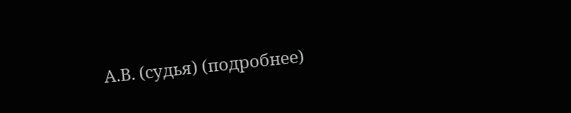А.В. (судья) (подробнее)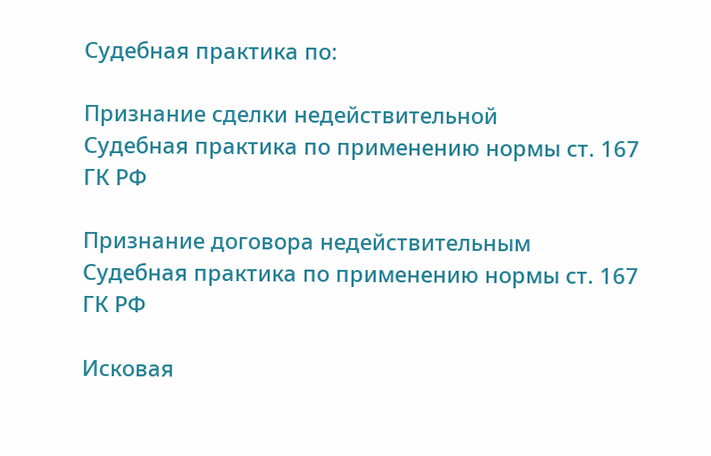Судебная практика по:

Признание сделки недействительной
Судебная практика по применению нормы ст. 167 ГК РФ

Признание договора недействительным
Судебная практика по применению нормы ст. 167 ГК РФ

Исковая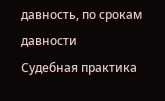давность, по срокам давности
Судебная практика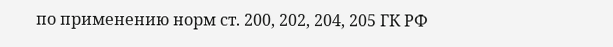по применению норм ст. 200, 202, 204, 205 ГК РФ